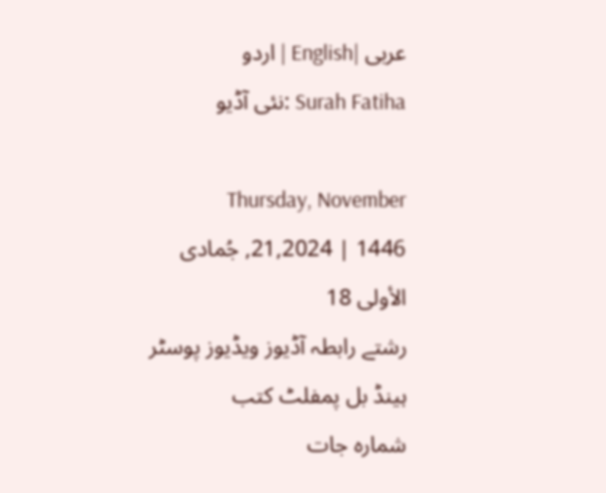عربى |English | اردو
Surah Fatiha :نئى آڈيو

Thursday, November 21,2024 | 1446, جُمادى الأولى 18
رشتے رابطہ آڈيوز ويڈيوز پوسٹر ہينڈ بل پمفلٹ کتب
شماره جات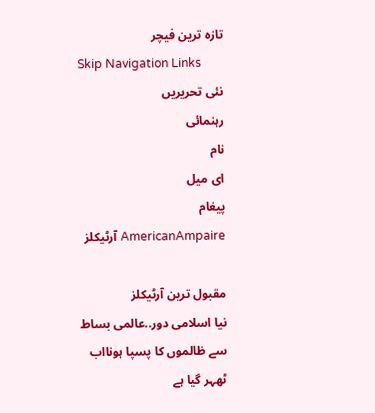تازہ ترين فیچر
Skip Navigation Links
نئى تحريريں
رہنمائى
نام
اى ميل
پیغام
AmericanAmpaire آرٹیکلز

مقبول ترین آرٹیکلز
نیا اسلامی دور..عالمی بساط سے ظالموں کا پسپا ہونااب ٹھہر گیا ہے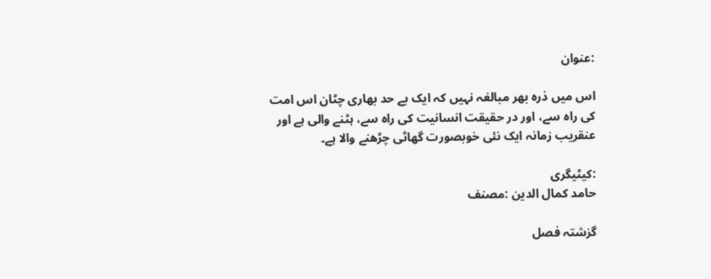:عنوان

اس میں ذرہ بھر مبالغہ نہیں کہ ایک بے حد بھاری چٹان اس امت کی راہ سے، اور در حقیقت انسانیت کی راہ سے، ہٹنے والی ہے اور عنقریب زمانہ ایک نئی خوبصورت گھاٹی چڑھنے والا ہے۔

:کیٹیگری
حامد كمال الدين :مصنف

گزشتہ فصل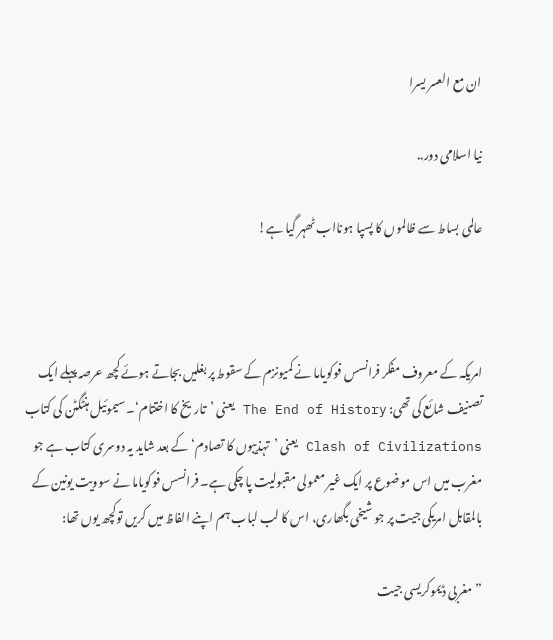ان مع العسر یسرا

نیا اسلامی دور..

عالمی بساط سے ظالموں کا پسپا ہونااب ٹھہر گیا ہے!



امریکہ کے معروف مفکر فرانسس فوکویاما نے کمیونزم کے سقوط پر بغلیں بجاتے ہوئے کچھ عرصہ پہلے ایک تصنیف شائع کی تھی: The End of History یعنی ’تاریخ کا اختتام‘۔ سیموئیل ہنٹگٹن کی کتاب Clash of Civilizations یعنی ’تہذیبوں کا تصادم‘ کے بعد شاید یہ دوسری کتاب ہے جو مغرب میں اس موضوع پر ایک غیر معمولی مقبولیت پا چکی ہے۔ فرانسس فوکویاما نے سوویت یونین کے بالمقابل امریکی جیت پر جو شیخی بگھاری، اس کا لب لباب ہم اپنے الفاظ میں کریں توکچھ یوں تھا:

” مغربی ڈیموکریسی جیت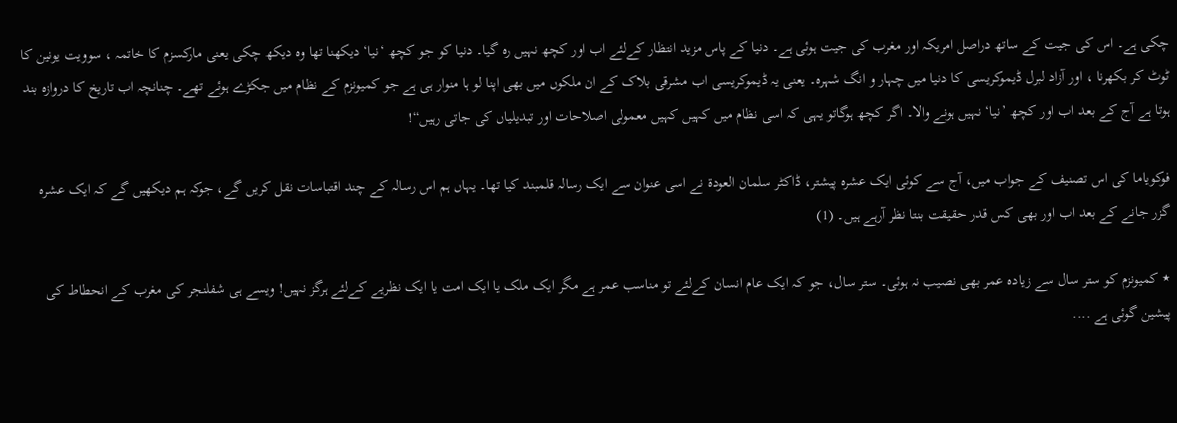چکی ہے۔ اس کی جیت کے ساتھ دراصل امریکہ اور مغرب کی جیت ہوئی ہے۔ دنیا کے پاس مزید انتظار کےلئے اب اور کچھ نہیں رہ گیا۔ دنیا کو جو کچھ ‘نیا‘ دیکھنا تھا وہ دیکھ چکی یعنی مارکسزم کا خاتمہ ، سوویت یونین کا ٹوٹ کر بکھرنا ، اور آزاد لبرل ڈیموکریسی کا دنیا میں چہار و انگ شہرہ۔ یعنی یہ ڈیموکریسی اب مشرقی بلاک کے ان ملکوں میں بھی اپنا لو ہا منوار ہی ہے جو کمیونزم کے نظام میں جکڑے ہوئے تھے۔ چنانچہ اب تاریخ کا دروازہ بند ہوتا ہے آج کے بعد اب اور کچھ ’نیا‘ نہیں ہونے والا۔ اگر کچھ ہوگاتو یہی کہ اسی نظام میں کہیں کہیں معمولی اصلاحات اور تبدیلیاں کی جاتی رہیں“!

فوکویاما کی اس تصنیف کے جواب میں، آج سے کوئی ایک عشرہ پیشتر، ڈاکٹر سلمان العودۃ نے اسی عنوان سے ایک رسالہ قلمبند کیا تھا۔ یہاں ہم اس رسالہ کے چند اقتباسات نقل کریں گے، جوکہ ہم دیکھیں گے کہ ایک عشرہ گزر جانے کے بعد اب اور بھی کس قدر حقیقت بنتا نظر آرہے ہیں۔ (1)

٭ کمیونزم کو ستر سال سے زیادہ عمر بھی نصیب نہ ہوئی۔ ستر سال، جو کہ ایک عام انسان کےلئے تو مناسب عمر ہے مگر ایک ملک یا ایک امت یا ایک نظریے کےلئے ہرگز نہیں! ویسے ہی شفلنجر کی مغرب کے انحطاط کی پیشین گوئی ہے ....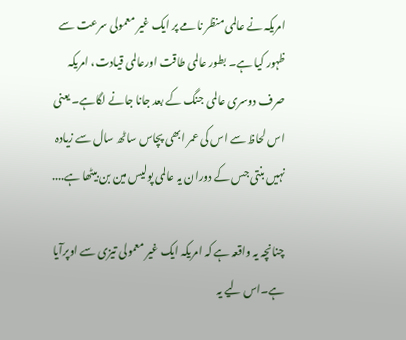امریکہ نے عالمی منظر نامے پر ایک غیر معمولی سرعت سے ظہور کیا ہے۔ بطور عالمی طاقت اورعالمی قیادت، امریکہ صرف دوسری عالمی جنگ کے بعد جانا جانے لگاہے۔ یعنی اس لحاظ سے اس کی عمر ابھی پچاس ساٹھ سال سے زیادہ نہیں بنتی جس کے دوران یہ عالمی پولیس مین بن بیٹھا ہے....

چنانچہ یہ واقعہ ہے کہ امریکہ ایک غیر معمولی تیزی سے اوپرآیا ہے۔اس لیے یہ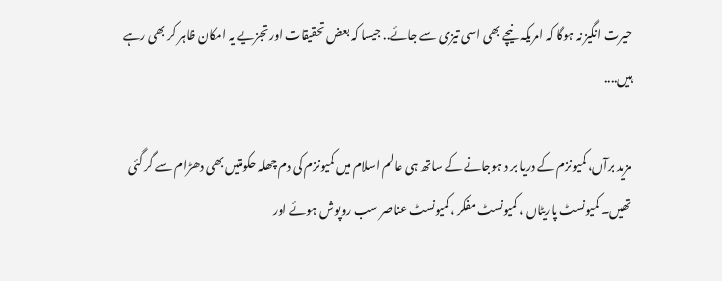حیرت انگیز نہ ہوگا کہ امریکہ نیچے بھی اسی تیزی سے جائے.. جیسا کہ بعض تحقیقات اور تجزیے یہ امکان ظاہر کر بھی رہے ہیں....

مزید برآں، کمیونزم کے دریا بر د ہوجانے کے ساتھ ہی عالم اسلام میں کمیونزم کی دم چھلہ حکومتیں بھی دھڑام سے گر گئی تھیں۔ کمیونسٹ پاریٹاں ، کمیونسٹ مفکر ، کمیونسٹ عناصر سب روپوش ہوئے اور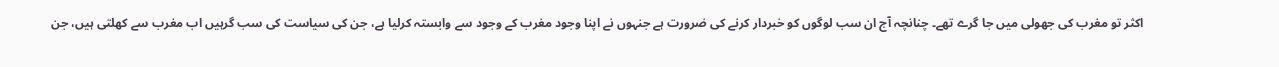اکثر تو مغرب کی جھولی میں جا گرے تھے۔ چنانچہ آج ان سب لوگوں کو خبردار کرنے کی ضرورت ہے جنہوں نے اپنا وجود مغرب کے وجود سے وابستہ کرلیا ہے، جن کی سیاست کی سب گرہیں اب مغرب سے کھلتی ہیں، جن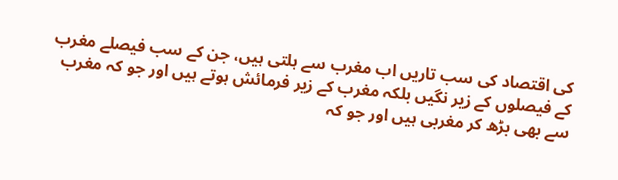کی اقتصاد کی سب تاریں اب مغرب سے ہلتی ہیں، جن کے سب فیصلے مغرب کے فیصلوں کے زیر نگیں بلکہ مغرب کے زیر فرمائش ہوتے ہیں اور جو کہ مغرب سے بھی بڑھ کر مغربی ہیں اور جو کہ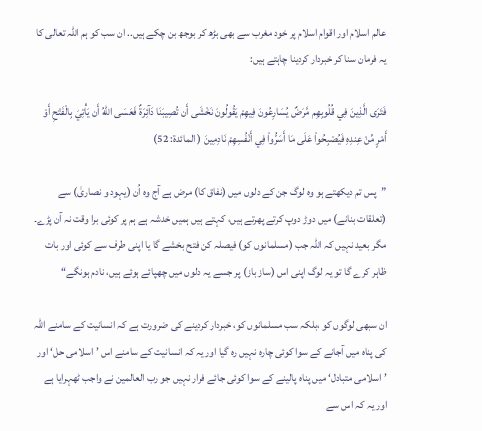عالم اسلام اور اقوام اسلام پر خود مغرب سے بھی بڑھ کر بوجھ بن چکے ہیں.. ان سب کو ہم اللہ تعالی کا یہ فرمان سنا کر خبردار کردینا چاہتے ہیں:

فَتَرَى الَّذِينَ فِي قُلُوبِهِم مَّرَضٌ يُسَارِعُونَ فِيهِمْ يَقُولُونَ نَخْشَى أَن تُصِيبَنَا دَآئِرَةٌ فَعَسَى اللّهُ أَن يَأْتِيَ بِالْفَتْحِ أَوْ أَمْرٍ مِّنْ عِندِهِ فَيُصْبِحُواْ عَلَى مَا أَسَرُّواْ فِي أَنْفُسِهِمْ نَادِمِينَ ( المائدۃ: 52)

”پس تم دیکھتے ہو وہ لوگ جن کے دلوں میں (نفاق کا) مرض ہے آج وہ اُن (یہود و نصاریٰ) سے (تعلقات بنانے) میں دوڑ دوپ کرتے پھرتے ہیں، کہتے ہیں ہمیں خدشہ ہے ہم پر کوئی برا وقت نہ آن پڑے۔ مگر بعید نہیں کہ اللہ جب (مسلمانوں کو) فیصلہ کن فتح بخشے گا یا اپنی طرف سے کوئی اور بات ظاہر کرے گا تو یہ لوگ اپنی اس (ساز باز) پر جسے یہ دلوں میں چھپائے ہوئے ہیں، نادم ہونگے“

ان سبھی لوگوں کو ،بلکہ سب مسلمانوں کو، خبردار کردینے کی ضرورت ہے کہ انسانیت کے سامنے اللہ کی پناہ میں آجانے کے سوا کوئی چارہ نہیں رہ گیا اور یہ کہ انسانیت کے سامنے اس ’اسلامی حل‘ اور ’اسلامی متبادل‘ میں پناہ پالینے کے سوا کوئی جائے فرار نہیں جو رب العالمین نے واجب ٹھہرایا ہے اور یہ کہ اس سے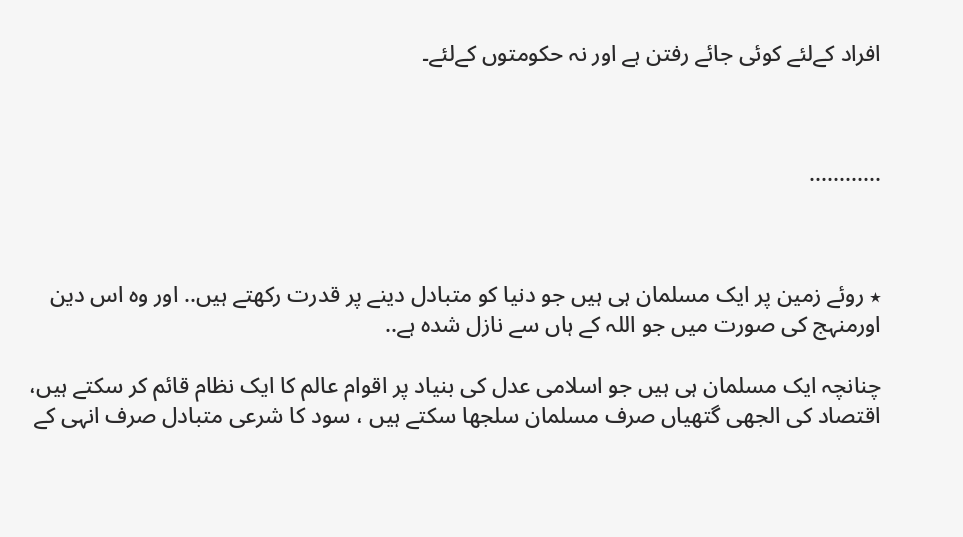افراد کےلئے کوئی جائے رفتن ہے اور نہ حکومتوں کےلئے۔



............



٭ روئے زمین پر ایک مسلمان ہی ہیں جو دنیا کو متبادل دینے پر قدرت رکھتے ہیں.. اور وہ اس دین اورمنہج کی صورت میں جو اللہ کے ہاں سے نازل شدہ ہے..

چنانچہ ایک مسلمان ہی ہیں جو اسلامی عدل کی بنیاد پر اقوام عالم کا ایک نظام قائم کر سکتے ہیں، اقتصاد کی الجھی گتھیاں صرف مسلمان سلجھا سکتے ہیں ، سود کا شرعی متبادل صرف انہی کے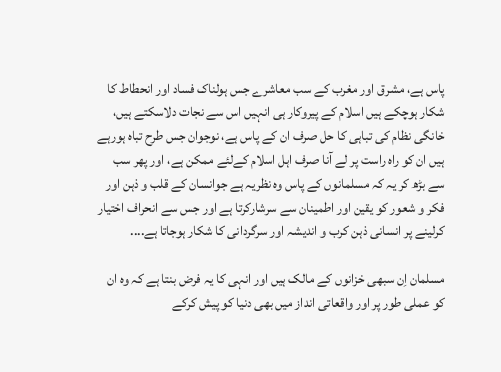پاس ہے، مشرق اور مغرب کے سب معاشرے جس ہولناک فساد اور انحطاط کا شکار ہوچکے ہیں اسلام کے پیروکار ہی انہیں اس سے نجات دلاسکتے ہیں، خانگی نظام کی تباہی کا حل صرف ان کے پاس ہے، نوجوان جس طرح تباہ ہورہے ہیں ان کو راہ راست پر لے آنا صرف اہل اسلام کےلئے ممکن ہے، اور پھر سب سے بڑھ کر یہ کہ مسلمانوں کے پاس وہ نظریہ ہے جوانسان کے قلب و ذہن اور فکر و شعور کو یقین اور اطمینان سے سرشارکرتا ہے اور جس سے انحراف اختیار کرلینے پر انسانی ذہن کرب و اندیشہ اور سرگردانی کا شکار ہوجاتا ہے....

مسلمان اِن سبھی خزانوں کے مالک ہیں اور انہی کا یہ فرض بنتا ہے کہ وہ ان کو عملی طور پر اور واقعاتی انداز میں بھی دنیا کو پیش کرکے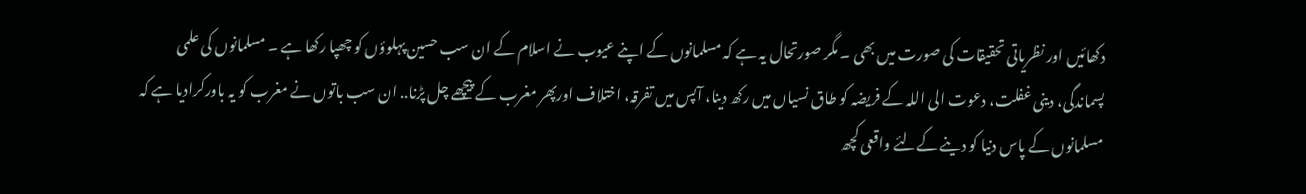دکھائیں اور نظریاتی تحقیقات کی صورت میں بھی ۔ مگر صورتحال یہ ہے کہ مسلمانوں کے اپنے عیوب نے اسلام کے ان سب حسین پہلوؤں کو چھپا رکھا ہے ۔ مسلمانوں کی علمی پسماندگی، دینی غفلت، دعوت الی اللہ کے فریضہ کو طاق نسیاں میں رکھ دینا، آپس میں تفرقہ، اختلاف اورپھر مغرب کے پیچھے چل پڑنا.. ان سب باتوں نے مغرب کو یہ باورکرادیا ہے کہ مسلمانوں کے پاس دنیا کو دینے کےلئے واقعی کچھ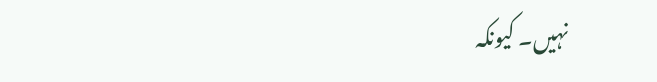نہیں۔ کیونکہ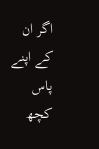اگر ان کے اپنے پاس کچھ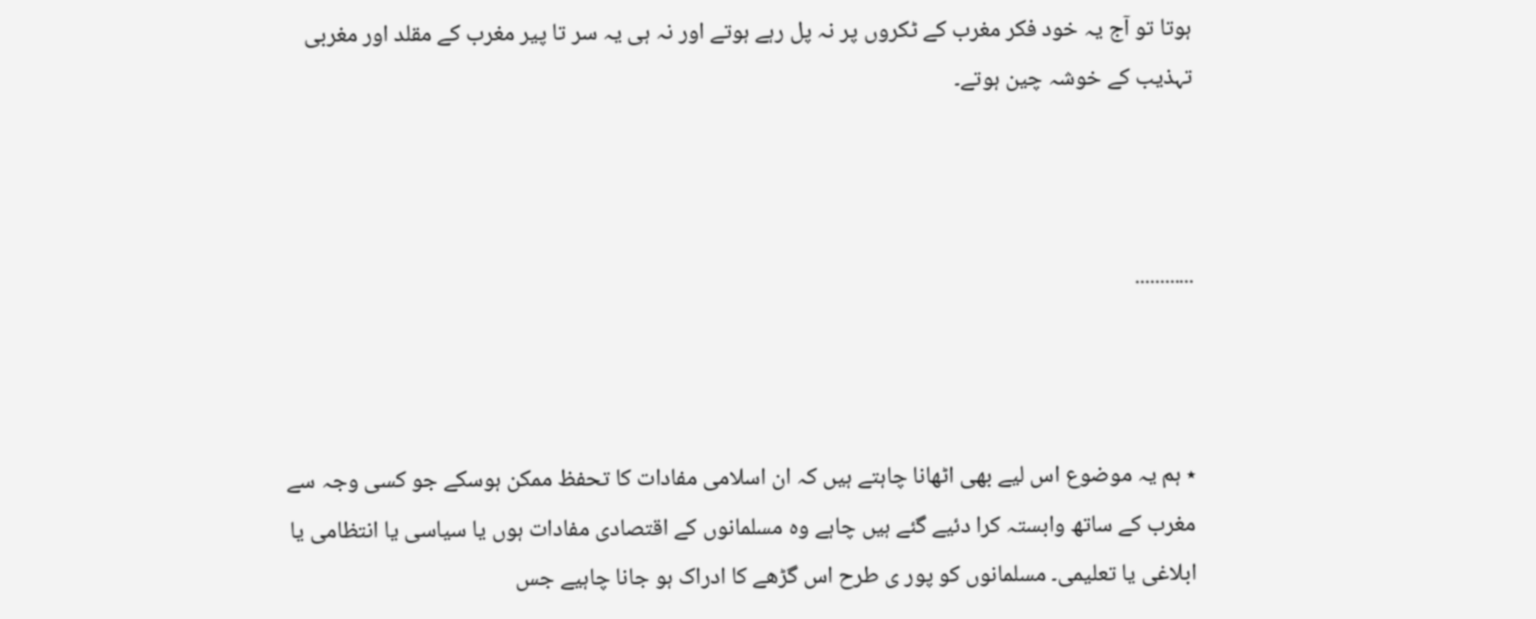ہوتا تو آج یہ خود فکر مغرب کے ٹکروں پر نہ پل رہے ہوتے اور نہ ہی یہ سر تا پیر مغرب کے مقلد اور مغربی تہذیب کے خوشہ چین ہوتے۔



............



٭ ہم یہ موضوع اس لیے بھی اٹھانا چاہتے ہیں کہ ان اسلامی مفادات کا تحفظ ممکن ہوسکے جو کسی وجہ سے مغرب کے ساتھ وابستہ کرا دئیے گئے ہیں چاہے وہ مسلمانوں کے اقتصادی مفادات ہوں یا سیاسی یا انتظامی یا ابلاغی یا تعلیمی۔ مسلمانوں کو پور ی طرح اس گڑھے کا ادراک ہو جانا چاہیے جس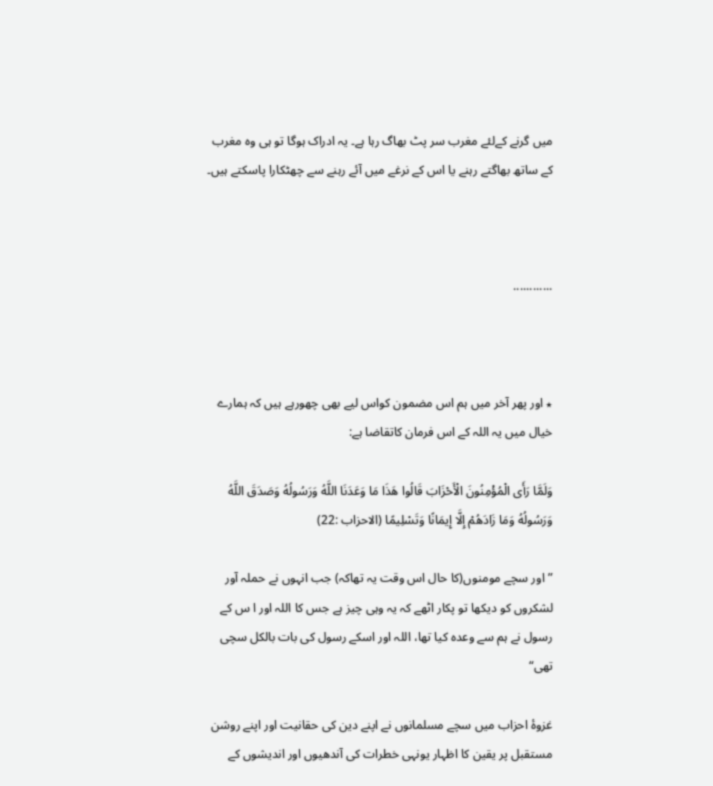میں گرنے کےلئے مغرب سر پٹ بھاگ رہا ہے۔ یہ ادراک ہوگا تو ہی وہ مغرب کے ساتھ بھاگتے رہنے یا اس کے نرغے میں آئے رہنے سے چھٹکارا پاسکتے ہیں۔



............



٭ اور پھر آخر میں ہم اس مضمون کواس لیے بھی چھورہے ہیں کہ ہمارے خیال میں یہ اللہ کے اس فرمان کاتقاضا ہے:

وَلَمَّا رَأَى الْمُؤْمِنُونَ الْأَحْزَابَ قَالُوا هَذَا مَا وَعَدَنَا اللَّهُ وَرَسُولُهُ وَصَدَقَ اللَّهُ وَرَسُولُهُ وَمَا زَادَهُمْ إِلَّا إِيمَانًا وَتَسْلِيمًا (الاحزاب :22)

”اور سچے مومنوں(کا حال اس وقت یہ تھاکہ) جب انہوں نے حملہ آور لشکروں کو دیکھا تو پکار اٹھے کہ یہ وہی چیز ہے جس کا اللہ اور ا س کے رسول نے ہم سے وعدہ کیا تھا، اللہ اور اسکے رسول کی بات بالکل سچی تھی“

غزوۂ احزاب میں سچے مسلمانوں نے اپنے دین کی حقانیت اور اپنے روشن مستقبل پر یقین کا اظہار یونہی خطرات کی آندھیوں اور اندیشوں کے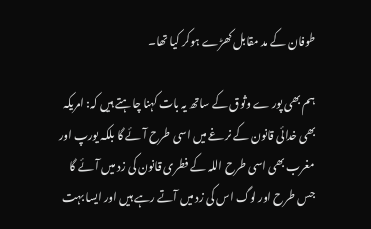طوفان کے مد مقابل کھڑے ہوکر کیا تھا۔

ہم بھی پور ے وثوق کے ساتھ یہ بات کہنا چاہتے ہیں کہ: امریکہ بھی خدائی قانون کے نرغے میں اسی طرح آئے گا بلکہ یورپ اور مغرب بھی اسی طرح اللہ کے فطری قانون کی زد میں آئے گا جس طرح اور لوگ اس کی زد میں آتے رہے ہیں اور ایسا بہت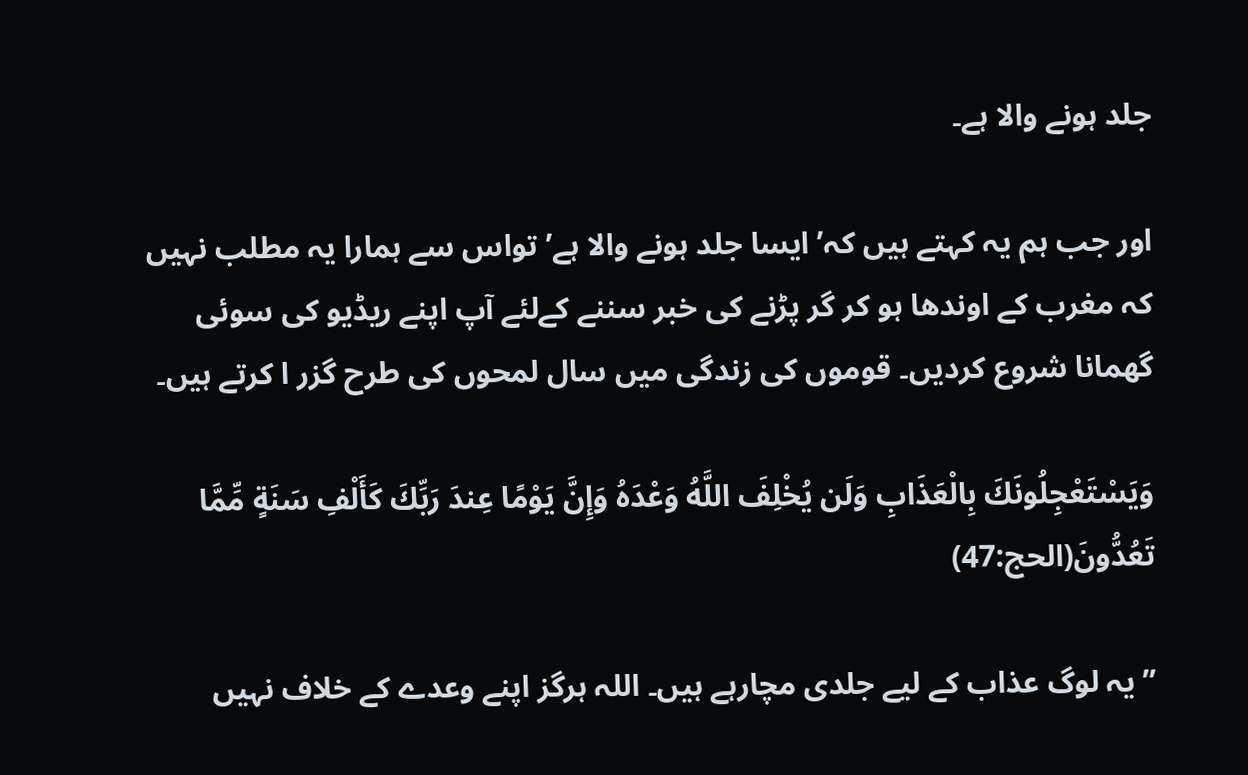جلد ہونے والا ہے۔

اور جب ہم یہ کہتے ہیں کہ’ ایسا جلد ہونے والا ہے’ تواس سے ہمارا یہ مطلب نہیں کہ مغرب کے اوندھا ہو کر گر پڑنے کی خبر سننے کےلئے آپ اپنے ریڈیو کی سوئی گھمانا شروع کردیں۔ قوموں کی زندگی میں سال لمحوں کی طرح گزر ا کرتے ہیں۔

وَيَسْتَعْجِلُونَكَ بِالْعَذَابِ وَلَن يُخْلِفَ اللَّهُ وَعْدَهُ وَإِنَّ يَوْمًا عِندَ رَبِّكَ كَأَلْفِ سَنَةٍ مِّمَّا تَعُدُّونَ(الحج:47)

” یہ لوگ عذاب کے لیے جلدی مچارہے ہیں۔ اللہ ہرگز اپنے وعدے کے خلاف نہیں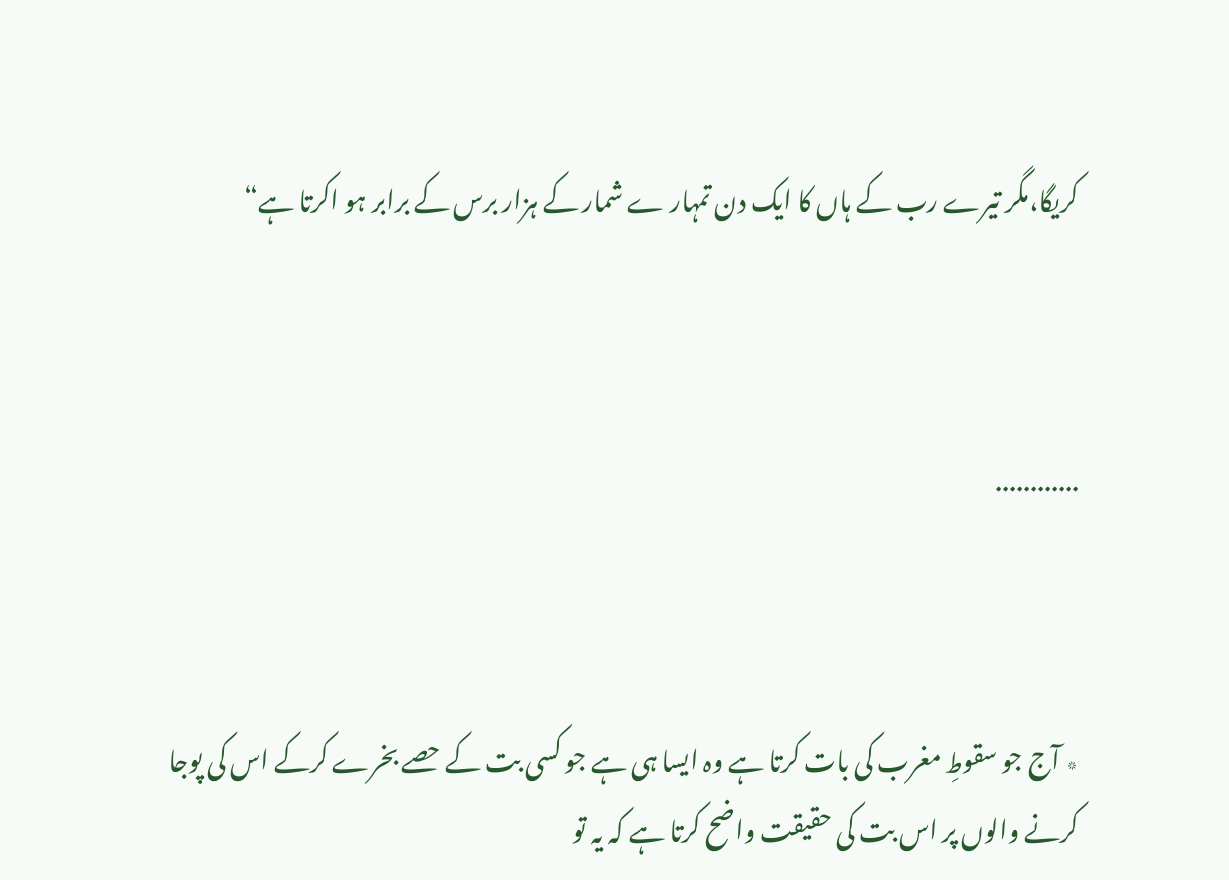کریگا،مگر تیرے رب کے ہاں کا ایک دن تمہار ے شمار کے ہزار برس کے برابر ہو اکرتا ہے“



............



٭ آج جو سقوطِ مغرب کی بات کرتا ہے وہ ایسا ہی ہے جو کسی بت کے حصے بخرے کرکے اس کی پوجا کرنے والوں پر اس بت کی حقیقت واضح کرتا ہے کہ یہ تو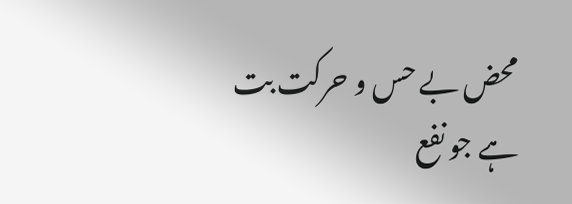محض بے حس و حرکت بت ہے جو نفع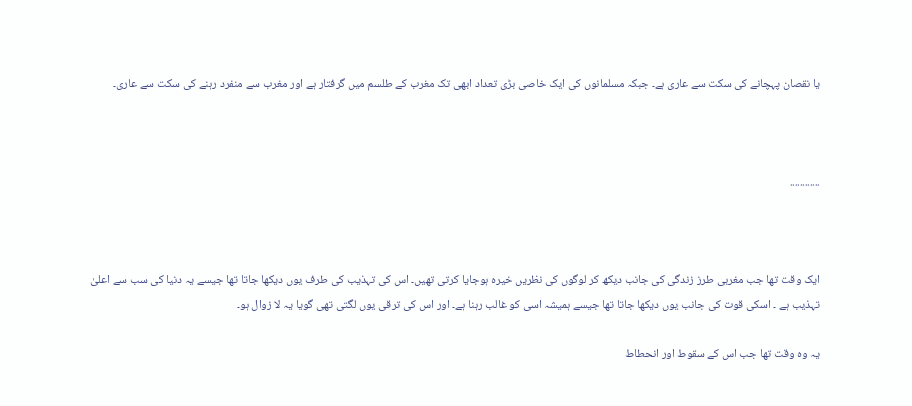یا نقصان پہچانے کی سکت سے عاری ہے۔ جبکہ مسلمانوں کی ایک خاصی بڑی تعداد ابھی تک مغرب کے طلسم میں گرفتار ہے اور مغرب سے منفرد رہنے کی سکت سے عاری۔



............



ایک وقت تھا جب مغربی طرز زندگی کی جانب دیکھ کر لوگوں کی نظریں خیرہ ہوجایا کرتی تھیں۔ اس کی تہذیب کی طرف یوں دیکھا جاتا تھا جیسے یہ دنیا کی سب سے اعلیٰ تہذیب ہے ۔ اسکی قوت کی جانب یوں دیکھا جاتا تھا جیسے ہمیشہ اسی کو غالب رہنا ہے۔ اور اس کی ترقی یوں لگتی تھی گویا یہ لا زوال ہو۔

یہ وہ وقت تھا جب اس کے سقوط اور انحطاط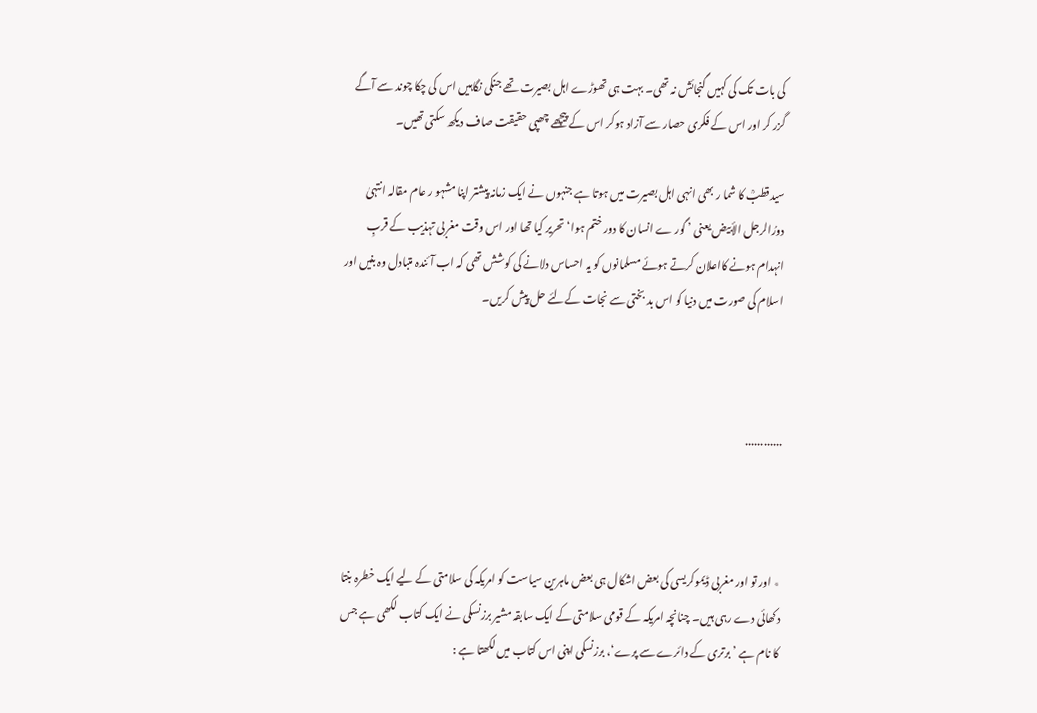کی بات تک کی کہیں گنجائش نہ تھی۔ بہت ہی تھوڑے اہل بصیرت تھے جنکی نگاہیں اس کی چکا چوند سے آگے گزر کر اور اس کے فکری حصار سے آزاد ہوکر اس کے پیچھے چھپی حقیقت صاف دیکھ سکتی تھیں۔

سیدقطبؒ کا شما ر بھی انہی اہل بصیرت میں ہوتا ہے جنہوں نے ایک زمانہ پیشتر اپنا مشہو ر عام مقالہ انتہیٰ دورُالرجل الأبیض یعنی ’ گور ے انسان کا دور ختم ہوا‘ تحریر کیا تھا اور اس وقت مغربی تہذیب کے قربِ انہدام ہونے کااعلان کرتے ہوئے مسلمانوں کو یہ احساس دلانے کی کوشش تھی کہ اب آئندہ متبادل وہ بنیں اور اسلام کی صورت میں دنیا کو اس بد بختی سے نجات کےلئے حل پیش کریں۔



............



٭ اور تو اور مغربی ڈیموکریسی کی بعض اشکال ہی بعض ماہرین سیاست کو امریکہ کی سلامتی کے لیے ایک خطرہ بنتا دکھائی دے رہی ہیں۔ چنانچہ امریکہ کے قومی سلامتی کے ایک سابقہ مشیر برزنسکی نے ایک کتاب لکھی ہے جس کا نام ہے ’برتری کے دائرے سے پرے‘، برزنسکی اپنی اس کتاب میں لکھتا ہے :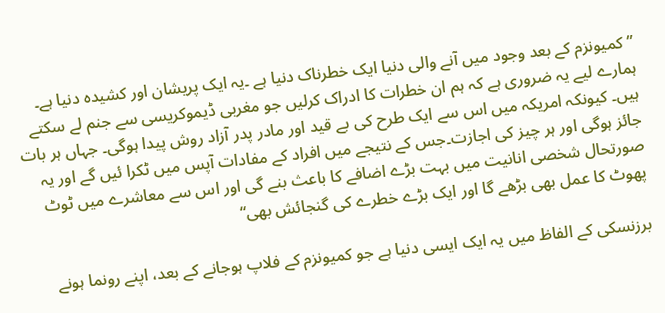” کمیونزم کے بعد وجود میں آنے والی دنیا ایک خطرناک دنیا ہے ۔یہ ایک پریشان اور کشیدہ دنیا ہے۔ ہمارے لیے یہ ضروری ہے کہ ہم ان خطرات کا ادراک کرلیں جو مغربی ڈیموکریسی سے جنم لے سکتے ہیں۔ کیونکہ امریکہ میں اس سے ایک طرح کی بے قید اور مادر پدر آزاد روش پیدا ہوگی۔ جہاں ہر بات جائز ہوگی اور ہر چیز کی اجازت۔جس کے نتیجے میں افراد کے مفادات آپس میں ٹکرا ئیں گے اور یہ صورتحال شخصی انانیت میں بہت بڑے اضافے کا باعث بنے گی اور اس سے معاشرے میں ٹوٹ پھوٹ کا عمل بھی بڑھے گا اور ایک بڑے خطرے کی گنجائش بھی“

برزنسکی کے الفاظ میں یہ ایک ایسی دنیا ہے جو کمیونزم کے فلاپ ہوجانے کے بعد، اپنے رونما ہونے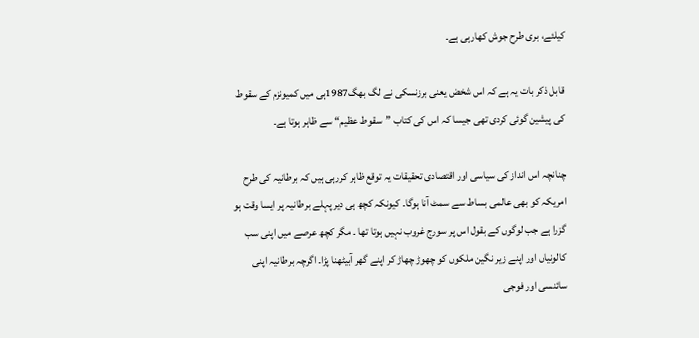کیلئے، بری طرح جوش کھارہی ہے۔

قابل ذکر بات یہ ہے کہ اس شخض یعنی برزنسکی نے لگ بھگ1987ہی میں کمیونزم کے سقوط کی پیشین گوئی کردی تھی جیسا کہ اس کی کتاب ”سقوط عظیم“ سے ظاہر ہوتا ہے۔

چنانچہ اس انداز کی سیاسی اور اقتصادی تحقیقات یہ توقع ظاہر کررہی ہیں کہ برطانیہ کی طرح امریکہ کو بھی عالمی بساط سے سمٹ آنا ہوگا۔ کیونکہ کچھ ہی دیر پہلے برطانیہ پر ایسا وقت ہو گزرا ہے جب لوگوں کے بقول اس پر سورج غروب نہیں ہوتا تھا ۔ مگر کچھ عرصے میں اپنی سب کالونیاں اور اپنے زیر نگین ملکوں کو چھوڑ چھاڑ کر اپنے گھر آبیٹھنا پڑا۔ اگرچہ برطانیہ اپنی سائنسی اور فوجی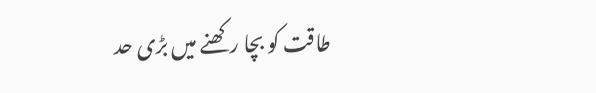طاقت کو بچا رکھنے میں بڑی حد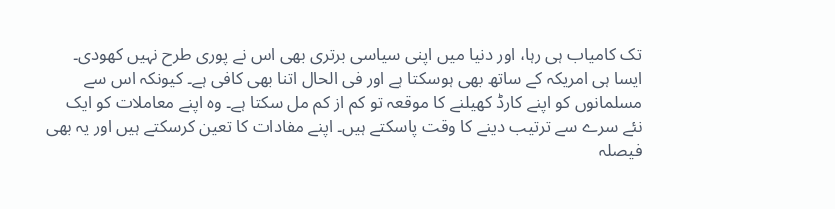تک کامیاب ہی رہا، اور دنیا میں اپنی سیاسی برتری بھی اس نے پوری طرح نہیں کھودی۔ ایسا ہی امریکہ کے ساتھ بھی ہوسکتا ہے اور فی الحال اتنا بھی کافی ہے۔ کیونکہ اس سے مسلمانوں کو اپنے کارڈ کھیلنے کا موقعہ تو کم از کم مل سکتا ہے۔ وہ اپنے معاملات کو ایک نئے سرے سے ترتیب دینے کا وقت پاسکتے ہیں۔ اپنے مفادات کا تعین کرسکتے ہیں اور یہ بھی فیصلہ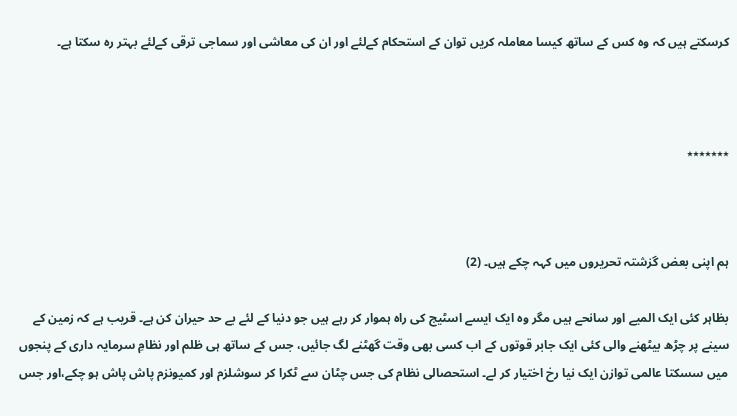کرسکتے ہیں کہ وہ کس کے ساتھ کیسا معاملہ کریں توان کے استحکام کےلئے اور ان کی معاشی اور سماجی ترقی کےلئے بہتر رہ سکتا ہے۔



٭٭٭٭٭٭٭



ہم اپنی بعض گزشتہ تحریروں میں کہہ چکے ہیں۔ (2)

بظاہر کئی ایک المیے اور سانحے ہیں مگر وہ ایک ایسے اسٹیج کی راہ ہموار کر رہے ہیں جو دنیا کے لئے بے حد حیران کن ہے۔ قریب ہے کہ زمین کے سینے پر چڑھ بیٹھنے والی کئی ایک جابر قوتوں کے اب کسی بھی وقت گھٹنے لگ جائیں، جس کے ساتھ ہی ظلم اور نظامِ سرمایہ داری کے پنجوں میں سسکتا عالمی توازن ایک نیا رخ اختیار کر لے۔ استحصالی نظام کی جس چٹان سے ٹکرا کر سوشلزم اور کمیونزم پاش پاش ہو چکے،اور جس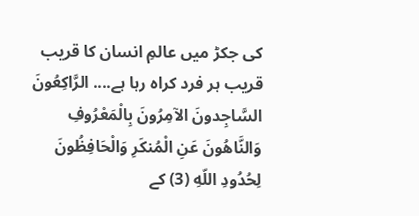کی جکڑ میں عالمِ انسان کا قریب قریب ہر فرد کراہ رہا ہے.... الرَّاكِعُونَ السَّاجِدونَ الآمِرُونَ بِالْمَعْرُوفِ وَالنَّاهُونَ عَنِ الْمُنكَرِ وَالْحَافِظُونَ لِحُدُودِ اللّهِ (3) کے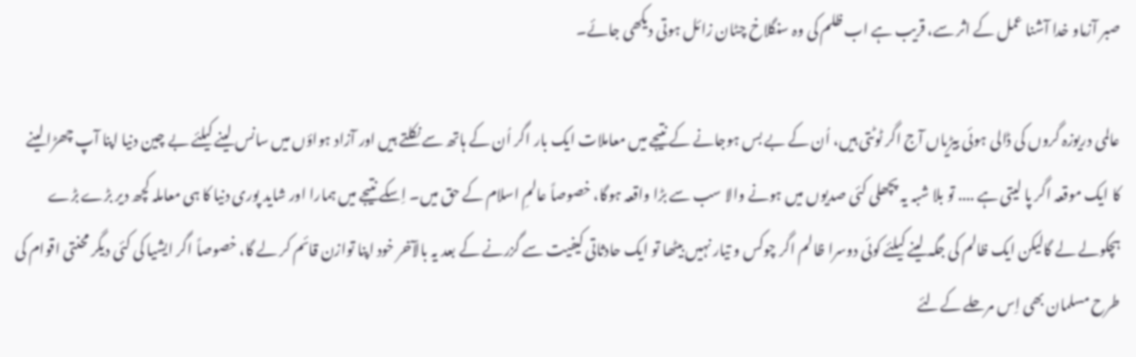صبر آزماو خدا آشنا عمل کے اثر سے، قریب ہے اب ظلم کی وہ سنگلاخ چٹان زائل ہوتی دیکھی جائے۔

عالمی دریوزہ گروں کی ڈالی ہوئی بیڑیاں آج اگر ٹوٹتی ہیں، اُن کے بے بس ہوجانے کے نتیجے میں معاملات ایک بار اگر اُن کے ہاتھ سے نکلتے ہیں اور آزاد ہواؤں میں سانس لینے کیلئے بے چین دنیا اپنا آپ چھڑا لینے کا ایک موقعہ اگر پا لیتی ہے .... تو بلا شبہ یہ پچھلی کئی صدیوں میں ہونے والا سب سے بڑا واقعہ ہوگا، خصوصاً عالمِ اسلام کے حق میں۔ اِسکے نتیجے میں ہمارا اور شاید پوری دنیا کا ہی معاملہ کچھ دیر بڑے بڑے ہچکولے لے گالیکن ایک ظالم کی جگہ لینے کیلئے کوئی دوسرا ظالم اگر چوکس و تیار نہیں بیٹھا تو ایک حادثاتی کیفیت سے گزرنے کے بعد یہ بالآخر خود اپنا توازن قائم کر لے گا، خصوصاً اگر ایشیا کی کئی دیگر محنتی اقوام کی طرح مسلمان بھی اِس مرحلے کےلئے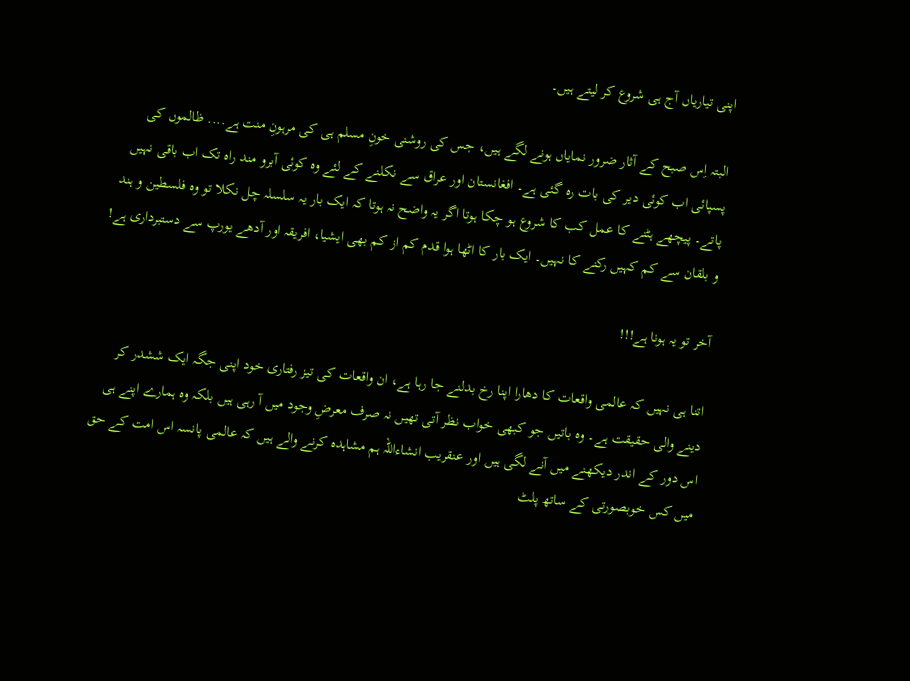اپنی تیاریاں آج ہی شروع کر لیتے ہیں۔

البتہ اِس صبح کے آثار ضرور نمایاں ہونے لگے ہیں، جس کی روشنی خونِ مسلم ہی کی مرہونِ منت ہے.... ظالموں کی پسپائی اب کوئی دیر کی بات رہ گئی ہے۔ افغانستان اور عراق سے نکلنے کے لئے وہ کوئی آبرو مند راہ تک اب باقی نہیں پاتے۔ پیچھے ہٹنے کا عمل کب کا شروع ہو چکا ہوتا اگر یہ واضح نہ ہوتا کہ ایک بار یہ سلسلہ چل نکلا تو وہ فلسطین و ہند و بلقان سے کم کہیں رکنے کا نہیں۔ ایک بار کا اٹھا ہوا قدم کم از کم بھی ایشیا، افریقہ اور آدھے یورپ سے دستبرداری ہے!

آخر تو یہ ہونا ہے!!!

اتنا ہی نہیں کہ عالمی واقعات کا دھارا اپنا رخ بدلنے جا رہا ہے، ان واقعات کی تیز رفتاری خود اپنی جگہ ایک ششدر کر دینے والی حقیقت ہے۔ وہ باتیں جو کبھی خواب نظر آتی تھیں نہ صرف معرضِ وجود میں آ رہی ہیں بلکہ وہ ہمارے اپنے ہی اس دور کے اندر دیکھنے میں آنے لگی ہیں اور عنقریب انشاءاللہ ہم مشاہدہ کرنے والے ہیں کہ عالمی پانسہ اس امت کے حق میں کس خوبصورتی کے ساتھ پلٹ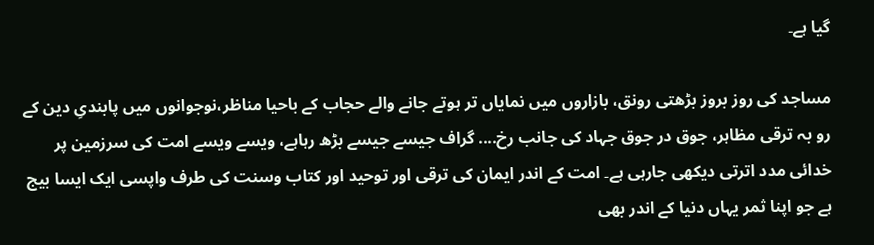گیا ہے۔

مساجد کی روز بروز بڑھتی رونق، بازاروں میں نمایاں تر ہوتے جانے والے حجاب کے باحیا مناظر،نوجوانوں میں پابندیِ دین کے رو بہ ترقی مظاہر، جوق در جوق جہاد کی جانب رخ.... گراف جیسے جیسے بڑھ رہاہے، ویسے ویسے امت کی سرزمین پر خدائی مدد اترتی دیکھی جارہی ہے۔ امت کے اندر ایمان کی ترقی اور توحید اور کتاب وسنت کی طرف واپسی ایک ایسا بیج ہے جو اپنا ثمر یہاں دنیا کے اندر بھی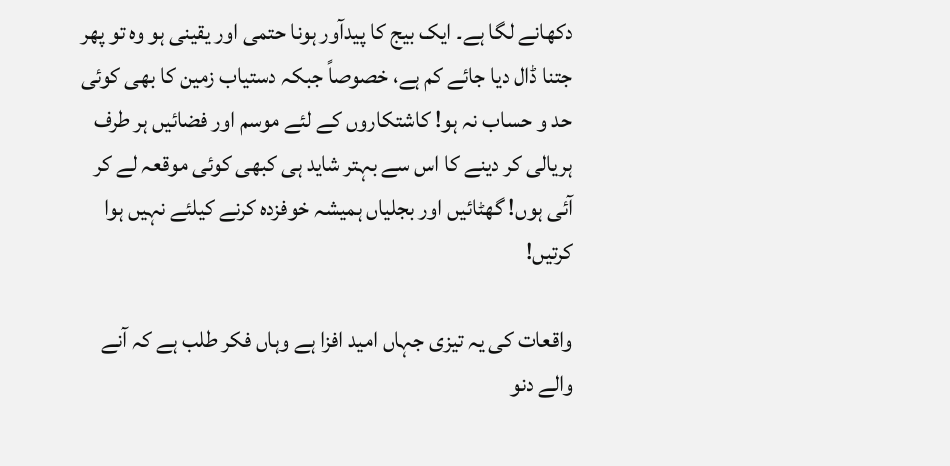دکھانے لگا ہے۔ ایک بیج کا پیدآور ہونا حتمی اور یقینی ہو وہ تو پھر جتنا ڈال دیا جائے کم ہے، خصوصاً جبکہ دستیاب زمین کا بھی کوئی حد و حساب نہ ہو! کاشتکاروں کے لئے موسم اور فضائیں ہر طرف ہریالی کر دینے کا اس سے بہتر شاید ہی کبھی کوئی موقعہ لے کر آئی ہوں! گھٹائیں اور بجلیاں ہمیشہ خوفزدہ کرنے کیلئے نہیں ہوا کرتیں!

واقعات کی یہ تیزی جہاں امید افزا ہے وہاں فکر طلب ہے کہ آنے والے دنو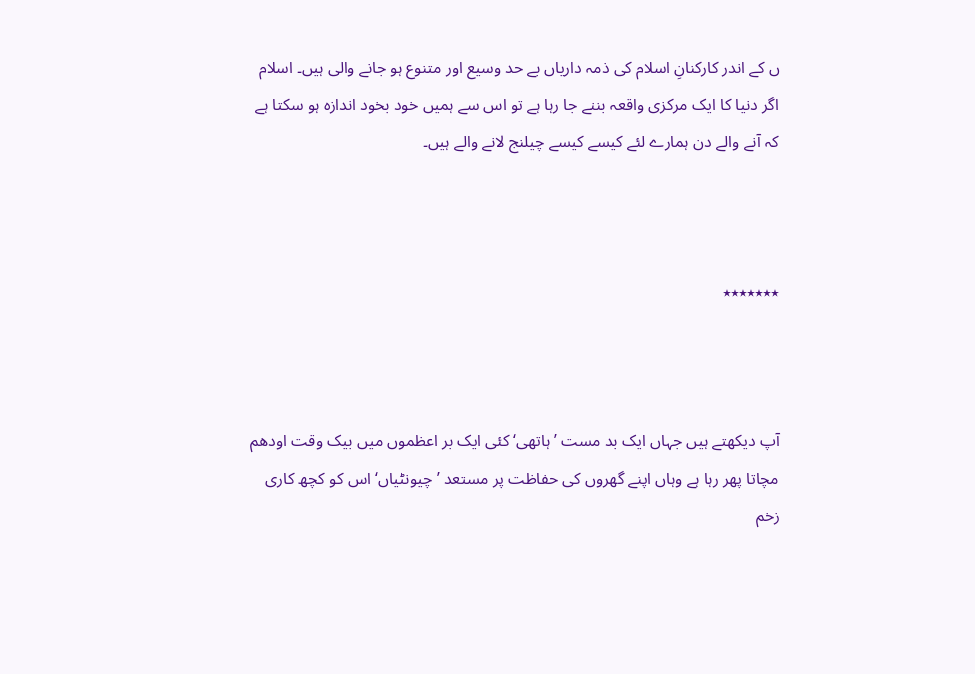ں کے اندر کارکنانِ اسلام کی ذمہ داریاں بے حد وسیع اور متنوع ہو جانے والی ہیں۔ اسلام اگر دنیا کا ایک مرکزی واقعہ بننے جا رہا ہے تو اس سے ہمیں خود بخود اندازہ ہو سکتا ہے کہ آنے والے دن ہمارے لئے کیسے کیسے چیلنج لانے والے ہیں۔



٭٭٭٭٭٭٭



آپ دیکھتے ہیں جہاں ایک بد مست ’ہاتھی‘ کئی ایک بر اعظموں میں بیک وقت اودھم مچاتا پھر رہا ہے وہاں اپنے گھروں کی حفاظت پر مستعد ’چیونٹیاں‘ اس کو کچھ کاری زخم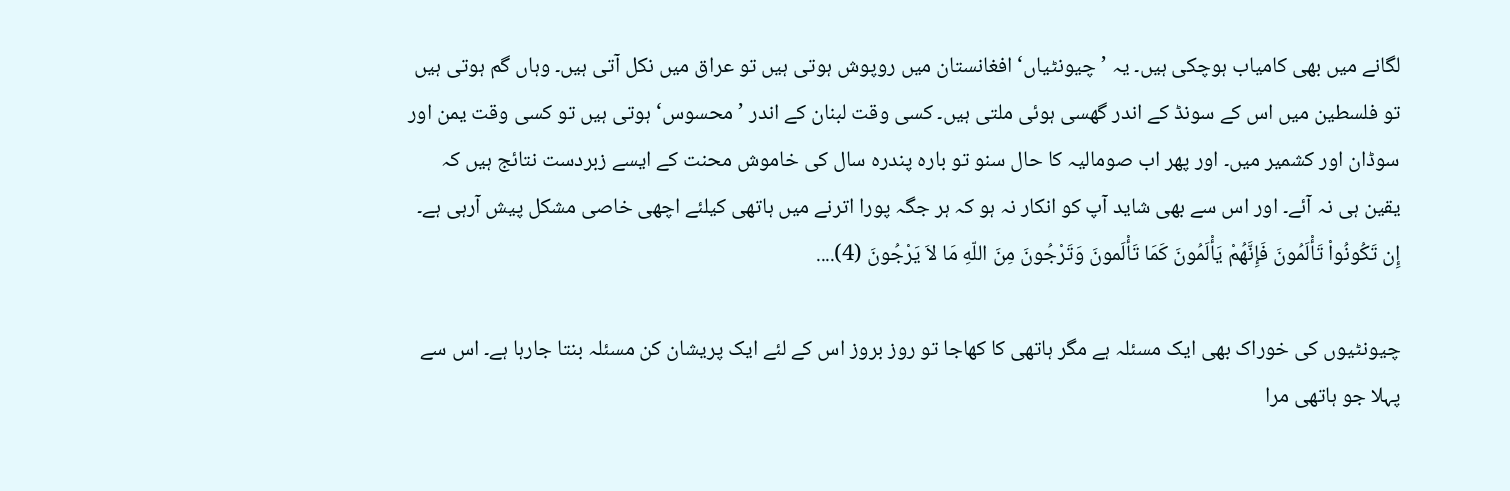لگانے میں بھی کامیاب ہوچکی ہیں۔ یہ ’چیونٹیاں‘ افغانستان میں روپوش ہوتی ہیں تو عراق میں نکل آتی ہیں۔ وہاں گم ہوتی ہیں تو فلسطین میں اس کے سونڈ کے اندر گھسی ہوئی ملتی ہیں۔ کسی وقت لبنان کے اندر ’محسوس‘ ہوتی ہیں تو کسی وقت یمن اور سوڈان اور کشمیر میں۔ اور پھر اب صومالیہ کا حال سنو تو بارہ پندرہ سال کی خاموش محنت کے ایسے زبردست نتائج ہیں کہ یقین ہی نہ آئے۔ اور اس سے بھی شاید آپ کو انکار نہ ہو کہ ہر جگہ پورا اترنے میں ہاتھی کیلئے اچھی خاصی مشکل پیش آرہی ہے۔ إِن تَكُونُواْ تَأْلَمُونَ فَإِنَّهُمْ يَأْلَمُونَ كَمَا تَأْلَمونَ وَتَرْجُونَ مِنَ اللّهِ مَا لاَ يَرْجُونَ (4)....

چیونٹیوں کی خوراک بھی ایک مسئلہ ہے مگر ہاتھی کا کھاجا تو روز بروز اس کے لئے ایک پریشان کن مسئلہ بنتا جارہا ہے۔ اس سے پہلا جو ہاتھی مرا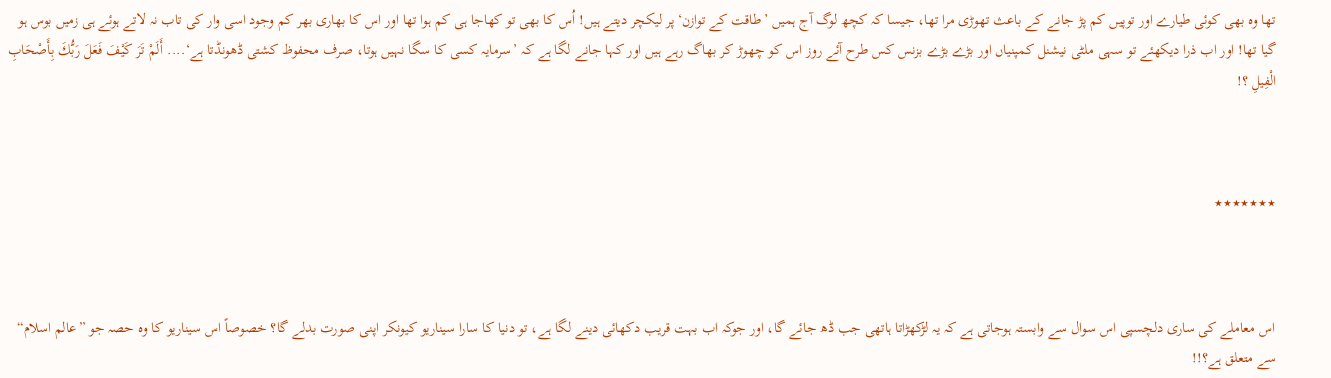تھا وہ بھی کوئی طیارے اور توپیں کم پڑ جانے کے باعث تھوڑی مرا تھا، جیسا کہ کچھ لوگ آج ہمیں ’طاقت کے توازن‘ پر لیکچر دیتے ہیں! اُس کا بھی تو کھاجا ہی کم ہوا تھا اور اس کا بھاری بھر کم وجود اسی وار کی تاب نہ لاتے ہوئے ہی زمیں بوس ہو گیا تھا! اور اب ذرا دیکھئے تو سہی ملٹی نیشنل کمپنیاں اور بڑے بڑے بزنس کس طرح آئے روز اس کو چھوڑ کر بھاگ رہے ہیں اور کہا جانے لگا ہے کہ ’سرمایہ کسی کا سگا نہیں ہوتا، صرف محفوظ کشتی ڈھونڈتا ہے‘.... أَلَمْ تَرَ كَيْفَ فَعَلَ رَبُّكَ بِأَصْحَابِ الْفِيلِ ؟!



٭٭٭٭٭٭٭



اس معاملے کی ساری دلچسپی اس سوال سے وابستہ ہوجاتی ہے کہ یہ لڑکھڑاتا ہاتھی جب ڈھ جائے گا، اور جوکہ اب بہت قریب دکھائی دینے لگا ہے، تو دنیا کا سارا سیناریو کیونکر اپنی صورت بدلے گا؟ خصوصاً اس سیناریو کا وہ حصہ جو ”عالم اسلام“ سے متعلق ہے؟!!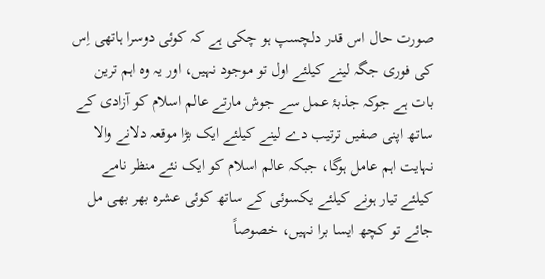صورت حال اس قدر دلچسپ ہو چکی ہے کہ کوئی دوسرا ہاتھی اِس کی فوری جگہ لینے کیلئے اول تو موجود نہیں، اور یہ وہ اہم ترین بات ہے جوکہ جذبۂ عمل سے جوش مارتے عالم اسلام کو آزادی کے ساتھ اپنی صفیں ترتیب دے لینے کیلئے ایک بڑا موقعہ دلانے والا نہایت اہم عامل ہوگا، جبکہ عالم اسلام کو ایک نئے منظر نامے کیلئے تیار ہونے کیلئے یکسوئی کے ساتھ کوئی عشرہ بھر بھی مل جائے تو کچھ ایسا برا نہیں، خصوصاً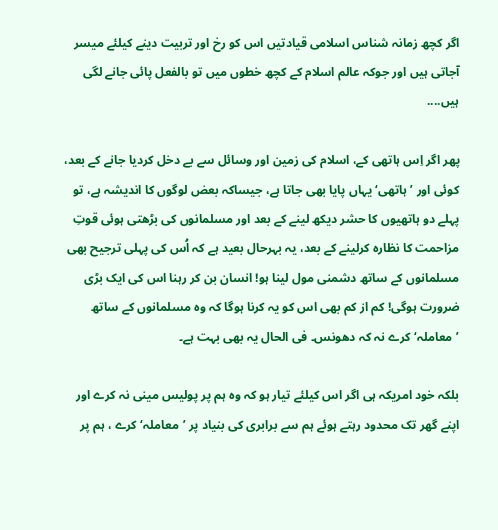اگر کچھ زمانہ شناس اسلامی قیادتیں اس کو رخ اور تربیت دینے کیلئے میسر آجاتی ہیں اور جوکہ عالم اسلام کے کچھ خطوں میں تو بالفعل پائی جانے لگی ہیں....

پھر اگر اِس ہاتھی کے، اسلام کی زمین اور وسائل سے بے دخل کردیا جانے کے بعد، کوئی اور ’ہاتھی‘ یہاں پایا بھی جاتا ہے، جیساکہ بعض لوگوں کا اندیشہ ہے، تو پہلے دو ہاتھیوں کا حشر دیکھ لینے کے بعد اور مسلمانوں کی بڑھتی ہوئی قوتِ مزاحمت کا نظارہ کرلینے کے بعد، یہ بہرحال بعید ہے کہ اُس کی پہلی ترجیح بھی مسلمانوں کے ساتھ دشمنی مول لینا ہو! انسان بن کر رہنا اس کی ایک بڑی ضرورت ہوگی! کم از کم بھی اس کو یہ کرنا ہوگا کہ وہ مسلمانوں کے ساتھ ’معاملہ‘ کرے نہ کہ دھونس۔ فی الحال یہ بھی بہت ہے۔

بلکہ خود امریکہ ہی اگر اس کیلئے تیار ہو کہ وہ ہم پر پولیس مینی نہ کرے اور اپنے گھر تک محدود رہتے ہوئے ہم سے برابری کی بنیاد پر ’معاملہ‘ کرے ، ہم پر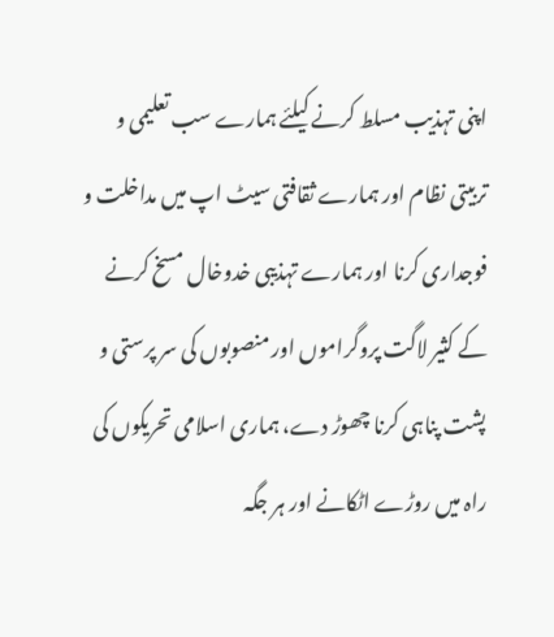اپنی تہذیب مسلط کرنے کیلئے ہمارے سب تعلیمی و تربیتی نظام اور ہمارے ثقافتی سیٹ اپ میں مداخلت و فوجداری کرنا اور ہمارے تہذیبی خدوخال مسخ کرنے کے کثیر لاگت پروگراموں اور منصوبوں کی سر پرستی و پشت پناہی کرنا چھوڑ دے، ہماری اسلامی تحریکوں کی راہ میں روڑے اٹکانے اور ہر جگہ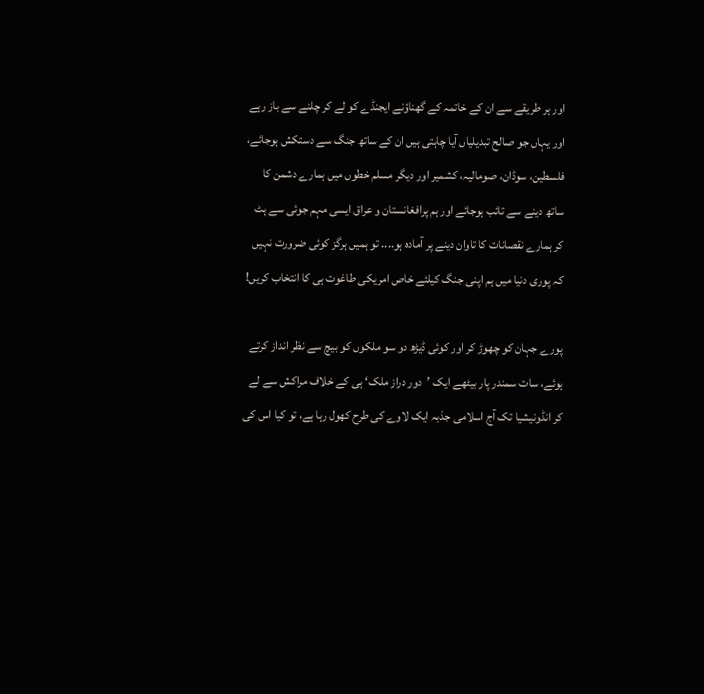اور ہر طریقے سے ان کے خاتمہ کے گھناؤنے ایجنڈے کو لے کر چلنے سے باز رہے اور یہاں جو صالح تبدیلیاں آیا چاہتی ہیں ان کے ساتھ جنگ سے دستکش ہوجائے، فلسطین، سوڈان، صومالیہ، کشمیر اور دیگر مسلم خطوں میں ہمارے دشمن کا ساتھ دینے سے تائب ہوجائے اور ہم پرافغانستان و عراق ایسی مہم جوئی سے ہٹ کر ہمارے نقصانات کا تاوان دینے پر آمادہ ہو.... تو ہمیں ہرگز کوئی ضرورت نہیں کہ پوری دنیا میں ہم اپنی جنگ کیلئے خاص امریکی طاغوت ہی کا انتخاب کریں!

پورے جہان کو چھوڑ کر اور کوئی ڈیڑھ دو سو ملکوں کو بیچ سے نظر انداز کرتے ہوئے، سات سمندر پار بیٹھے ایک ’دور دراز ملک‘ ہی کے خلاف مراکش سے لے کر انڈونیشیا تک آج اسلامی جذبہ ایک لاوے کی طرح کھول رہا ہے، تو کیا اس کی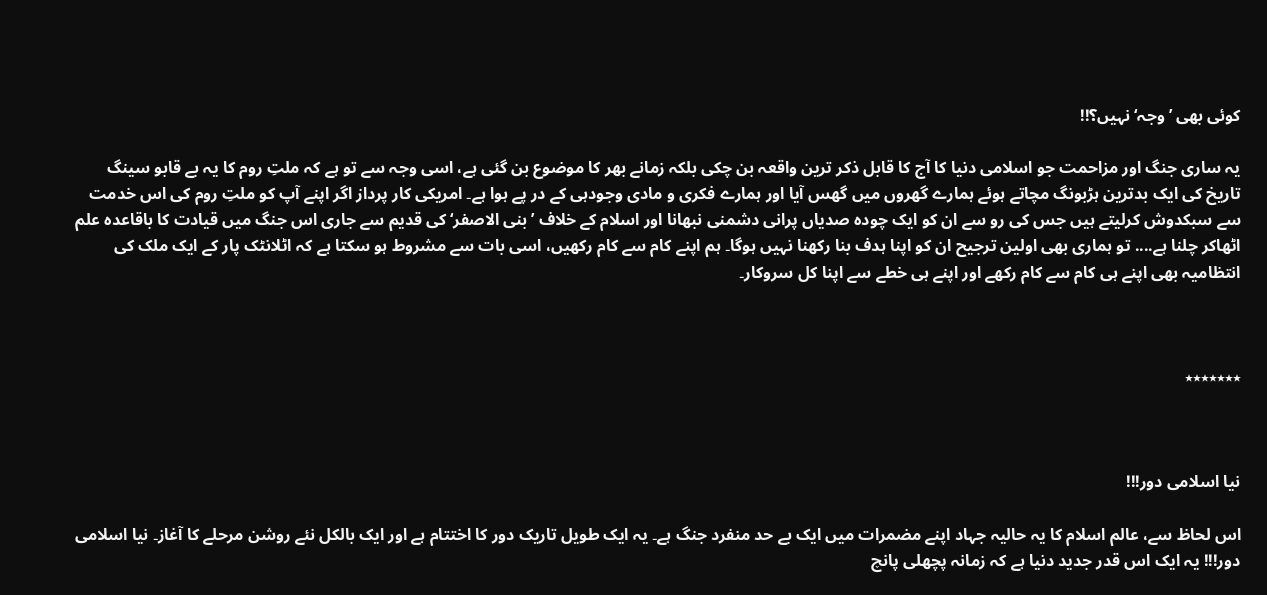کوئی بھی ’وجہ‘ نہیں؟!!

یہ ساری جنگ اور مزاحمت جو اسلامی دنیا کا آج کا قابل ذکر ترین واقعہ بن چکی بلکہ زمانے بھر کا موضوع بن گئی ہے، اسی وجہ سے تو ہے کہ ملتِ روم کا یہ بے قابو سینگ تاریخ کی ایک بدترین ہڑبونگ مچاتے ہوئے ہمارے گھروں میں گھس آیا اور ہمارے فکری و مادی وجودہی کے در پے ہوا ہے۔ امریکی کار پرداز اگر اپنے آپ کو ملتِ روم کی اس خدمت سے سبکدوش کرلیتے ہیں جس کی رو سے ان کو ایک چودہ صدیاں پرانی دشمنی نبھانا اور اسلام کے خلاف ’بنی الاصفر‘ کی قدیم سے جاری اس جنگ میں قیادت کا باقاعدہ علم اٹھاکر چلنا ہے.... تو ہماری بھی اولین ترجیح ان کو اپنا ہدف بنا رکھنا نہیں ہوگا۔ ہم اپنے کام سے کام رکھیں، اسی بات سے مشروط ہو سکتا ہے کہ اٹلانٹک پار کے ایک ملک کی انتظامیہ بھی اپنے ہی کام سے کام رکھے اور اپنے ہی خطے سے اپنا کل سروکار۔



٭٭٭٭٭٭٭



نیا اسلامی دور!!!

اس لحاظ سے، عالم اسلام کا یہ حالیہ جہاد اپنے مضمرات میں ایک بے حد منفرد جنگ ہے۔ یہ ایک طویل تاریک دور کا اختتام ہے اور ایک بالکل نئے روشن مرحلے کا آغاز۔ نیا اسلامی دور!!! یہ ایک اس قدر جدید دنیا ہے کہ زمانہ پچھلی پانچ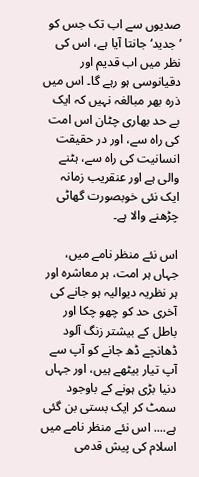صدیوں سے اب تک جس کو ’جدید‘ جانتا آیا ہے، اس کی نظر میں اب قدیم اور دقیانوسی ہو رہے گا۔ اس میں ذرہ بھر مبالغہ نہیں کہ ایک بے حد بھاری چٹان اس امت کی راہ سے، اور در حقیقت انسانیت کی راہ سے، ہٹنے والی ہے اور عنقریب زمانہ ایک نئی خوبصورت گھاٹی چڑھنے والا ہے۔

اس نئے منظر نامے میں، جہاں ہر امت، ہر معاشرہ اور ہر نظریہ دیوالیہ ہو جانے کی آخری حد کو چھو چکا اور باطل کے بیشتر زنگ آلود ڈھانچے ڈھ جانے کو آپ سے آپ تیار بیٹھے ہیں، اور جہاں دنیا بڑی ہونے کے باوجود سمٹ کر ایک بستی بن گئی ہے.... اس نئے منظر نامے میں اسلام کی پیش قدمی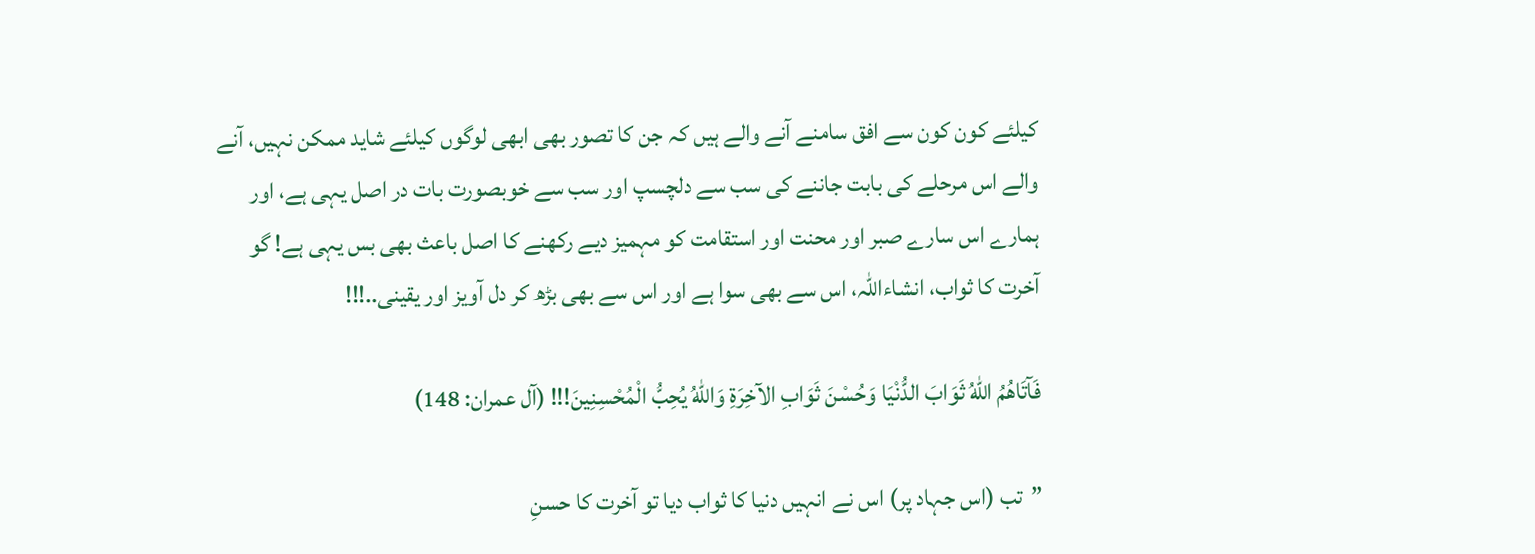کیلئے کون کون سے افق سامنے آنے والے ہیں کہ جن کا تصور بھی ابھی لوگوں کیلئے شاید ممکن نہیں، آنے والے اس مرحلے کی بابت جاننے کی سب سے دلچسپ اور سب سے خوبصورت بات در اصل یہی ہے، اور ہمارے اس سارے صبر اور محنت اور استقامت کو مہمیز دیے رکھنے کا اصل باعث بھی بس یہی ہے! گو آخرت کا ثواب، انشاءاللہ، اس سے بھی سوا ہے اور اس سے بھی بڑھ کر دل آویز اور یقینی..!!!

فَآتَاهُمُ اللّهُ ثَوَابَ الدُّنْيَا وَحُسْنَ ثَوَابِ الآخِرَةِ وَاللّهُ يُحِبُّ الْمُحْسِنِينَ!!! (آل عمران: 148)

”تب (اس جہاد پر) اس نے انہیں دنیا کا ثواب دیا تو آخرت کا حسنِ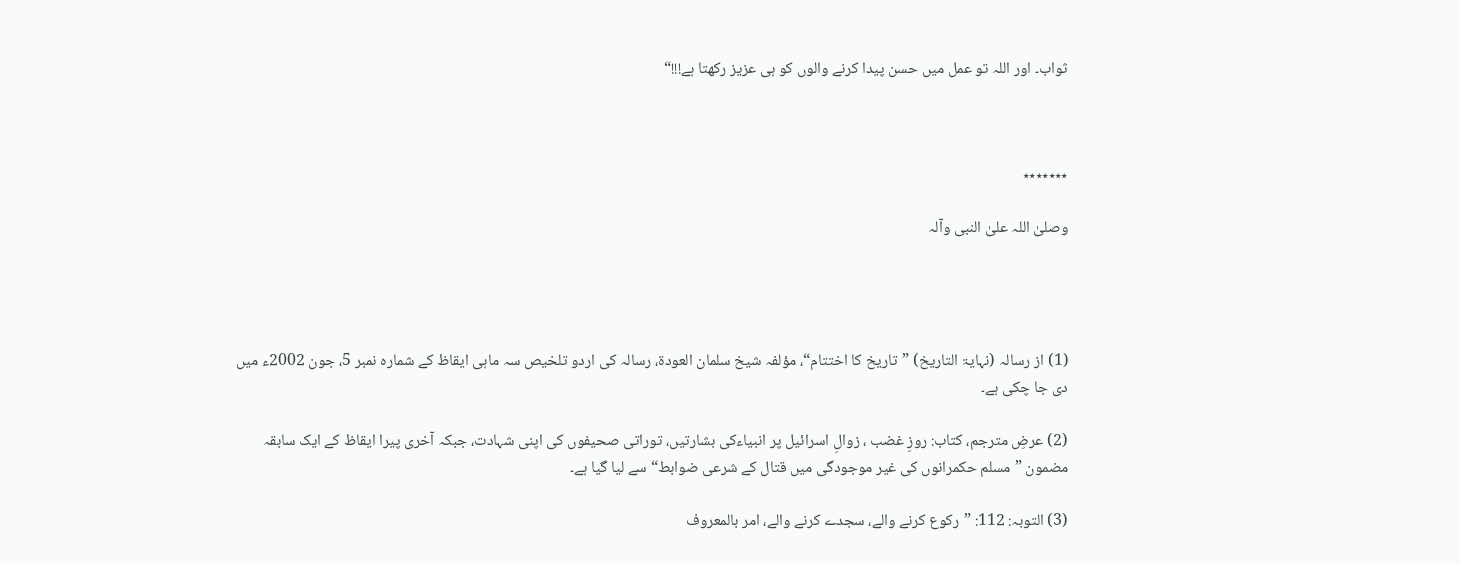ثواب۔ اور اللہ تو عمل میں حسن پیدا کرنے والوں کو ہی عزیز رکھتا ہے!!!“



٭٭٭٭٭٭٭

وصلیٰ اللہ علیٰ النبی وآلہ




(1) از رسالہ (نہایۃ التاریخ) ”تاریخ کا اختتام“، مؤلفہ شیخ سلمان العودۃ، رسالہ کی اردو تلخیص سہ ماہی ایقاظ کے شمارہ نمبر 5، جون 2002ء میں دی جا چکی ہے۔

(2) عرضِ مترجم، کتاب: روزِ غضب ، زوالِ اسرائیل پر انبیاءکی بشارتیں، توراتی صحیفوں کی اپنی شہادت، جبکہ آخری پیرا ایقاظ کے ایک سابقہ مضمون ”مسلم حکمرانوں کی غیر موجودگی میں قتال کے شرعی ضوابط“ سے لیا گیا ہے۔

(3) التوبہ: 112: ”رکوع کرنے والے، سجدے کرنے والے، امر بالمعروف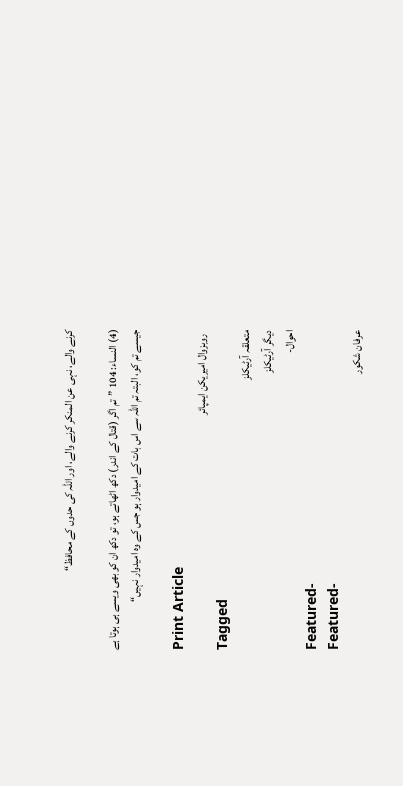کرنے والے، نہی عن المنکر کرنے والے، اور اللہ کی حدوں کے محافظ“

(4) النساء: 104 ”تم اگر (قتال کے اندر) دکھ اٹھاتے ہو، تو دکھ ان کو بھی ویسے ہی ہوتا ہے جیسے تم کو، البتہ تم اللہ سے اس بات کے امیدوار ہو جس کے وہ امیدوار نہیں“

Print Article
  روبزوال امیریکن ایمپائر
Tagged
متعلقہ آرٹیکلز
ديگر آرٹیکلز
احوال-
Featured-
Featured-
عرفان شكور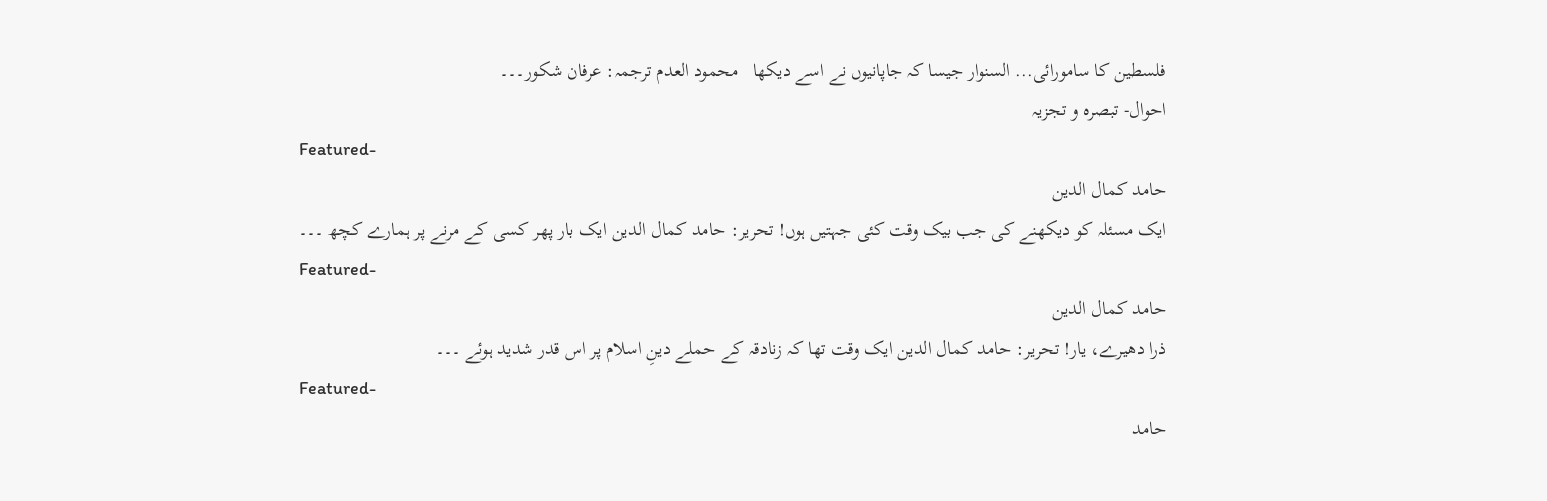فلسطین کا سامورائی... السنوار جیسا کہ جاپانیوں نے اسے دیکھا   محمود العدم ترجمہ: عرفان شکور۔۔۔
احوال- تبصرہ و تجزیہ
Featured-
حامد كمال الدين
ایک مسئلہ کو دیکھنے کی جب بیک وقت کئی جہتیں ہوں! تحریر: حامد کمال الدین ایک بار پھر کسی کے مرنے پر ہمارے کچھ ۔۔۔
Featured-
حامد كمال الدين
ذرا دھیرے، یار! تحریر: حامد کمال الدین ایک وقت تھا کہ زنادقہ کے حملے دینِ اسلام پر اس قدر شدید ہوئے ۔۔۔
Featured-
حامد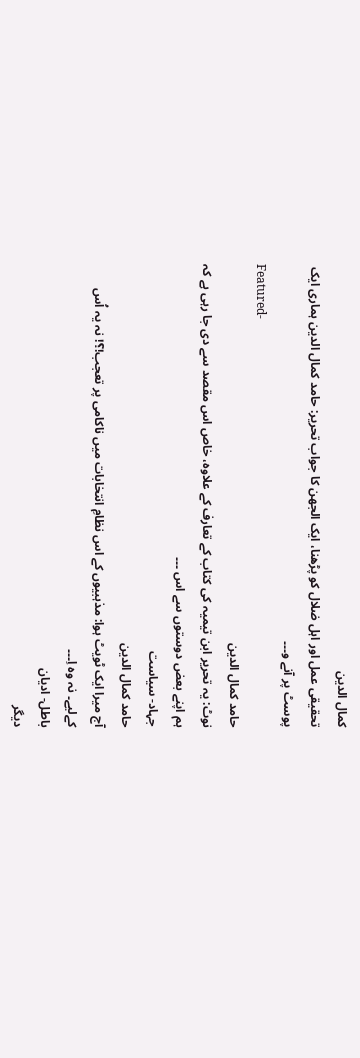كمال الدين
تحقیقی عمل اور اہل ضلال کو پڑھنا، ایک الجھن کا جواب تحریر: حامد کمال الدین ہماری ایک پوسٹ پر آنے و۔۔۔
Featured-
حامد كمال الدين
نوٹ: یہ تحریر ابن تیمیہ کی کتاب کے تعارف کے علاوہ، خاص اس مقصد سے دی جا رہی ہے کہ ہم اپنے بعض دوستوں سے اس ۔۔۔
جہاد- سياست
حامد كمال الدين
آج میرا ایک ٹویٹ ہوا: مذہبیوں کے اس نظامِ انتخابات میں ناکامی پر تعجب!؟! نہ یہ اُس کےلیے۔ نہ وہ اِ۔۔۔
باطل- اديان
ديگر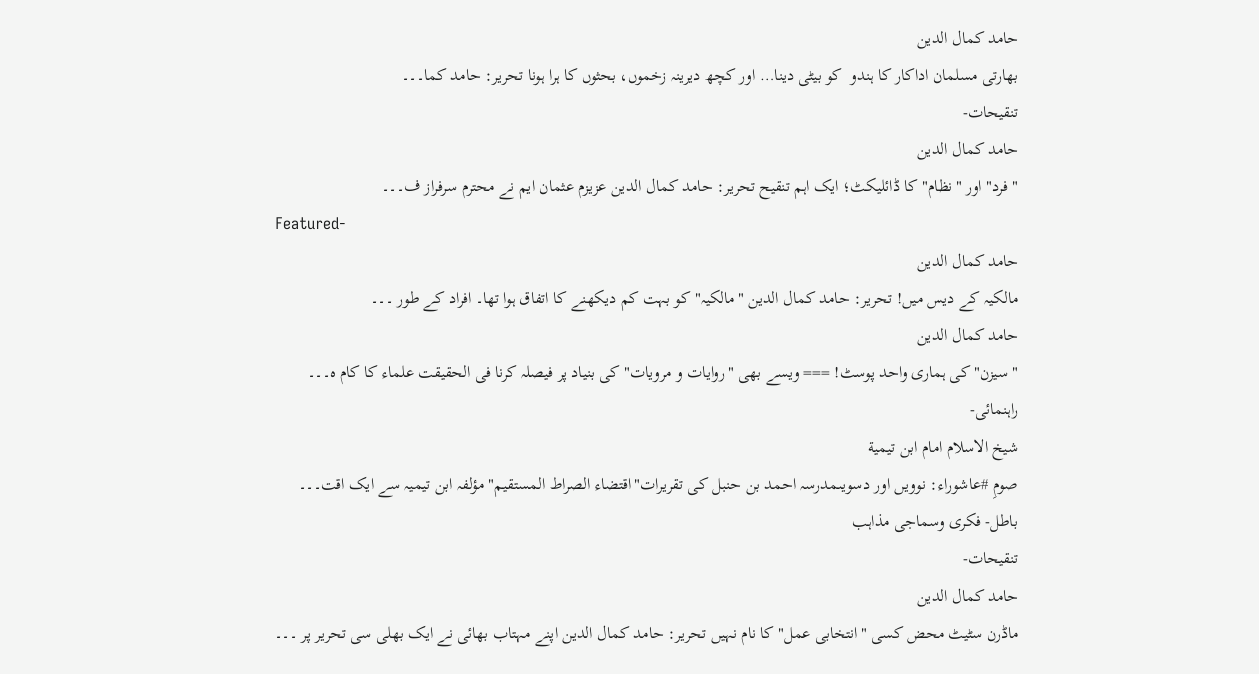حامد كمال الدين
بھارتی مسلمان اداکار کا ہندو  کو بیٹی دینا… اور کچھ دیرینہ زخموں، بحثوں کا ہرا ہونا تحریر: حامد کما۔۔۔
تنقیحات-
حامد كمال الدين
"فرد" اور "نظام" کا ڈائلیکٹ؛ ایک اہم تنقیح تحریر: حامد کمال الدین عزیزم عثمان ایم نے محترم سرفراز ف۔۔۔
Featured-
حامد كمال الدين
مالکیہ کے دیس میں! تحریر: حامد کمال الدین "مالکیہ" کو بہت کم دیکھنے کا اتفاق ہوا تھا۔ افراد کے طور ۔۔۔
حامد كمال الدين
"سیزن" کی ہماری واحد پوسٹ! === ویسے بھی "روایات و مرویات" کی بنیاد پر فیصلہ کرنا فی الحقیقت علماء کا کام ہ۔۔۔
راہنمائى-
شيخ الاسلام امام ابن تيمية
صومِ #عاشوراء: نوویں اور دسویںمدرسہ احمد بن حنبل کی تقریرات"اقتضاء الصراط المستقیم" مؤلفہ ابن تیمیہ سے ایک اقت۔۔۔
باطل- فكرى وسماجى مذاہب
تنقیحات-
حامد كمال الدين
ماڈرن سٹیٹ محض کسی "انتخابی عمل" کا نام نہیں تحریر: حامد کمال الدین اپنے مہتاب بھائی نے ایک بھلی سی تحریر پر ۔۔۔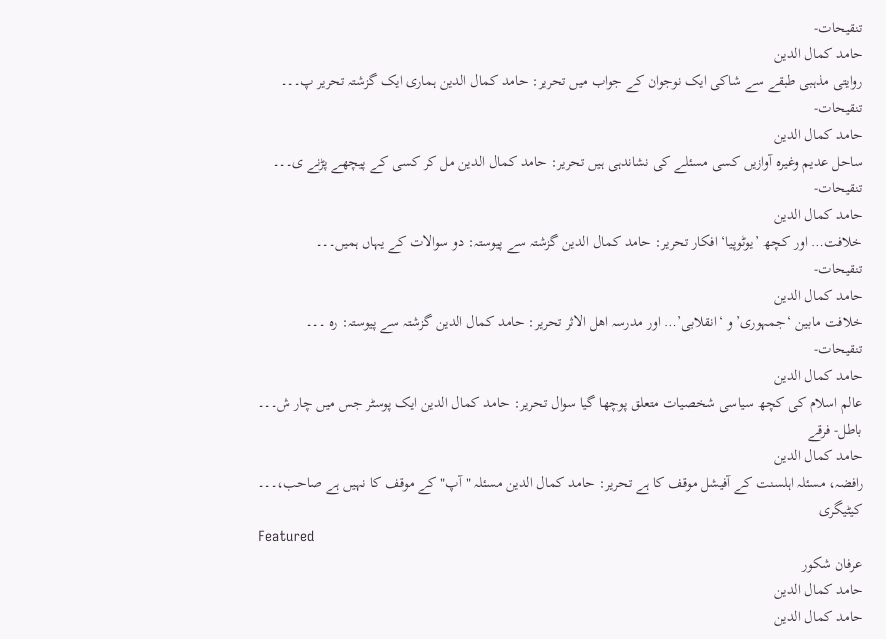تنقیحات-
حامد كمال الدين
روایتی مذہبی طبقے سے شاکی ایک نوجوان کے جواب میں تحریر: حامد کمال الدین ہماری ایک گزشتہ تحریر پ۔۔۔
تنقیحات-
حامد كمال الدين
ساحل عدیم وغیرہ آوازیں کسی مسئلے کی نشاندہی ہیں تحریر: حامد کمال الدین مل کر کسی کے پیچھے پڑنے ی۔۔۔
تنقیحات-
حامد كمال الدين
خلافت… اور کچھ ’یوٹوپیا‘ افکار تحریر: حامد کمال الدین گزشتہ سے پیوستہ: دو سوالات کے یہاں ہمیں۔۔۔
تنقیحات-
حامد كمال الدين
خلافت مابین ‘جمہوری’ و ‘انقلابی’… اور مدرسہ اھل الاثر تحریر: حامد کمال الدین گزشتہ سے پیوستہ: رہ ۔۔۔
تنقیحات-
حامد كمال الدين
عالم اسلام کی کچھ سیاسی شخصیات متعلق پوچھا گیا سوال تحریر: حامد کمال الدین ایک پوسٹر جس میں چار ش۔۔۔
باطل- فرقے
حامد كمال الدين
رافضہ، مسئلہ اہلسنت کے آفیشل موقف کا ہے تحریر: حامد کمال الدین مسئلہ "آپ" کے موقف کا نہیں ہے صاحب،۔۔۔
کیٹیگری
Featured
عرفان شكور
حامد كمال الدين
حامد كمال الدين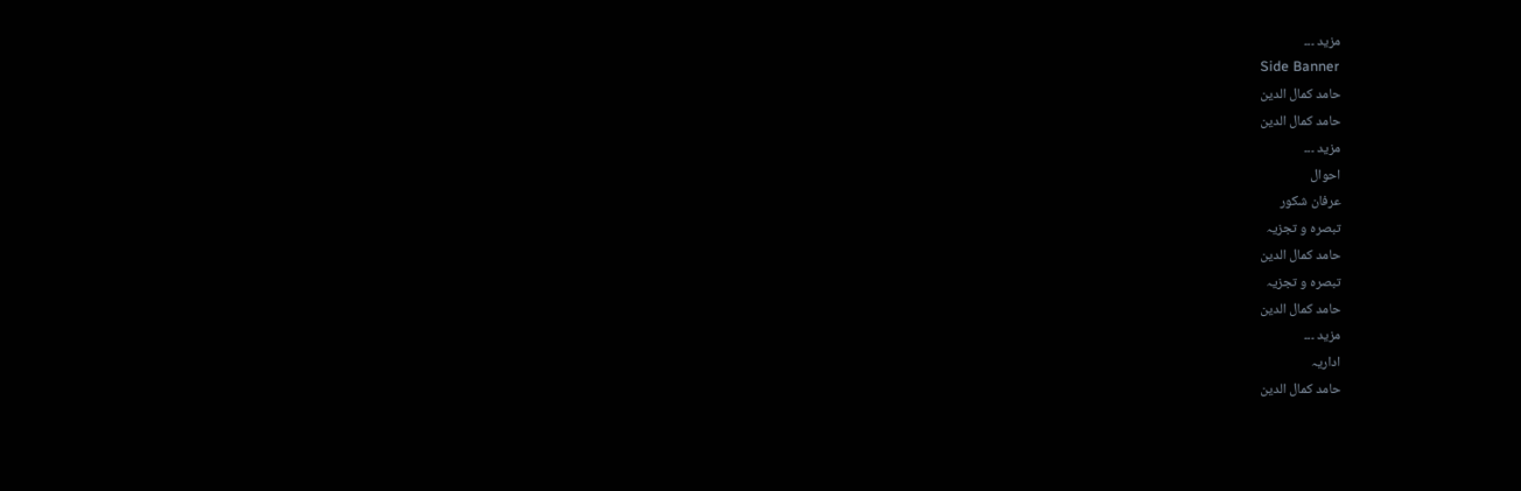مزيد ۔۔۔
Side Banner
حامد كمال الدين
حامد كمال الدين
مزيد ۔۔۔
احوال
عرفان شكور
تبصرہ و تجزیہ
حامد كمال الدين
تبصرہ و تجزیہ
حامد كمال الدين
مزيد ۔۔۔
اداریہ
حامد كمال الدين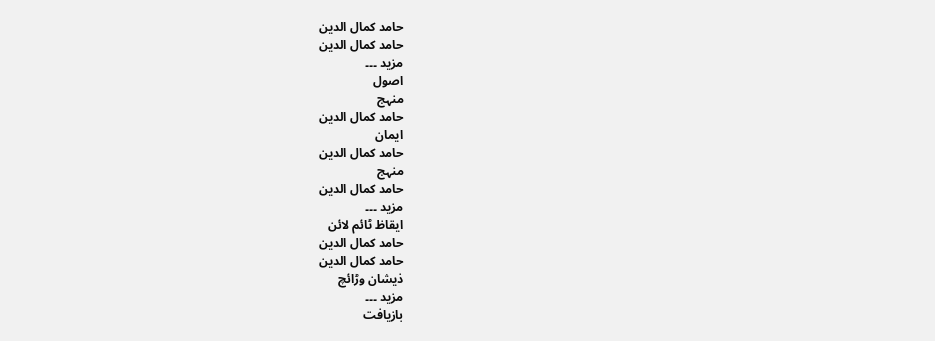حامد كمال الدين
حامد كمال الدين
مزيد ۔۔۔
اصول
منہج
حامد كمال الدين
ايمان
حامد كمال الدين
منہج
حامد كمال الدين
مزيد ۔۔۔
ایقاظ ٹائم لائن
حامد كمال الدين
حامد كمال الدين
ذيشان وڑائچ
مزيد ۔۔۔
بازيافت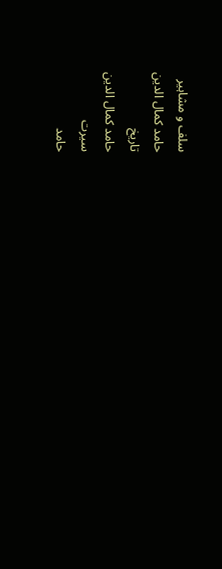سلف و مشاہير
حامد كمال الدين
تاريخ
حامد كمال الدين
سيرت
حامد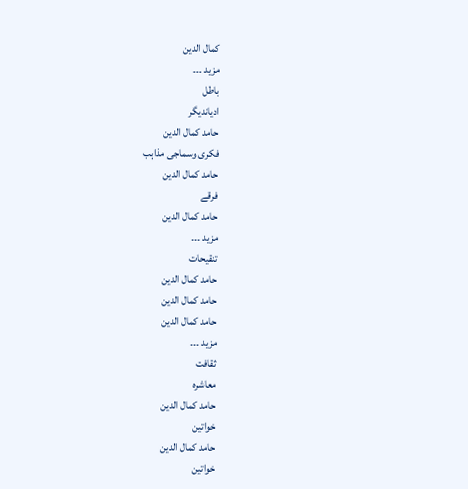كمال الدين
مزيد ۔۔۔
باطل
اديانديگر
حامد كمال الدين
فكرى وسماجى مذاہب
حامد كمال الدين
فرقے
حامد كمال الدين
مزيد ۔۔۔
تنقیحات
حامد كمال الدين
حامد كمال الدين
حامد كمال الدين
مزيد ۔۔۔
ثقافت
معاشرہ
حامد كمال الدين
خواتين
حامد كمال الدين
خواتين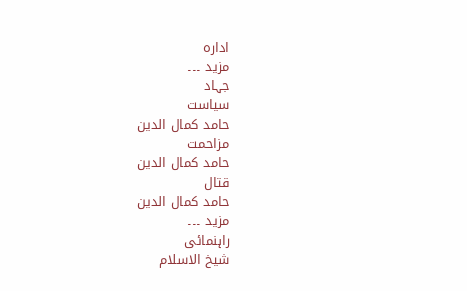ادارہ
مزيد ۔۔۔
جہاد
سياست
حامد كمال الدين
مزاحمت
حامد كمال الدين
قتال
حامد كمال الدين
مزيد ۔۔۔
راہنمائى
شيخ الاسلام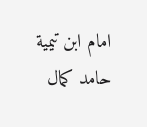امام ابن تيمية
حامد كمال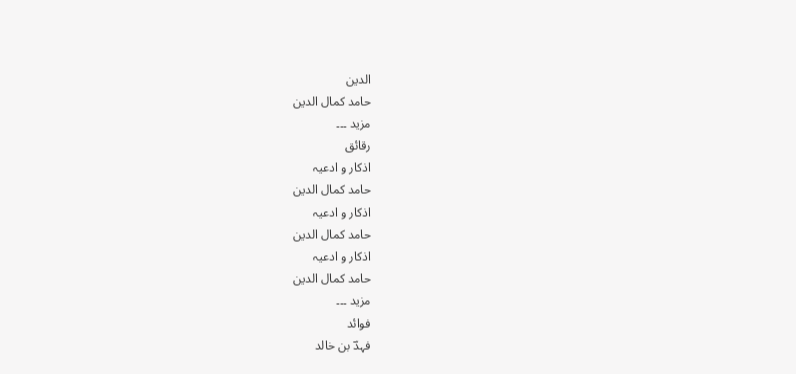الدين
حامد كمال الدين
مزيد ۔۔۔
رقائق
اذكار و ادعيہ
حامد كمال الدين
اذكار و ادعيہ
حامد كمال الدين
اذكار و ادعيہ
حامد كمال الدين
مزيد ۔۔۔
فوائد
فہدؔ بن خالد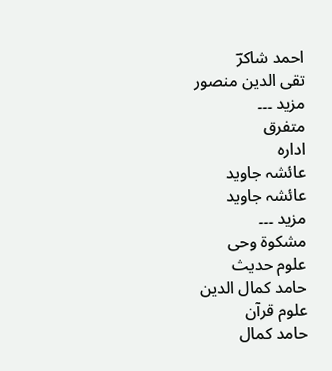احمد شاکرؔ
تقی الدین منصور
مزيد ۔۔۔
متفرق
ادارہ
عائشہ جاوید
عائشہ جاوید
مزيد ۔۔۔
مشكوة وحى
علوم حديث
حامد كمال الدين
علوم قرآن
حامد كمال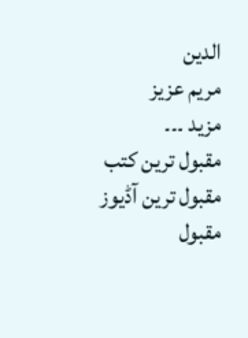الدين
مریم عزیز
مزيد ۔۔۔
مقبول ترین کتب
مقبول ترین آڈيوز
مقبول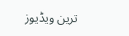ترین ويڈيوز